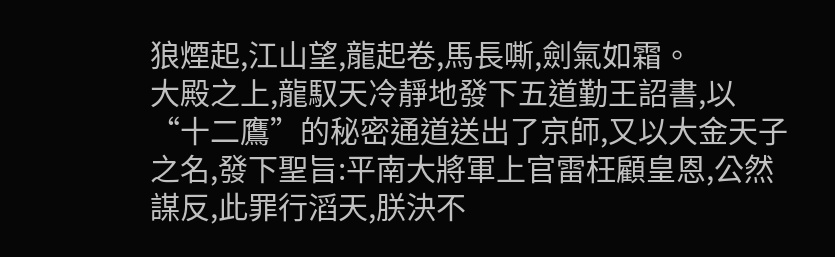狼煙起,江山望,龍起卷,馬長嘶,劍氣如霜。
大殿之上,龍馭天冷靜地發下五道勤王詔書,以“十二鷹”的秘密通道送出了京師,又以大金天子之名,發下聖旨:平南大將軍上官雷枉顧皇恩,公然謀反,此罪行滔天,朕決不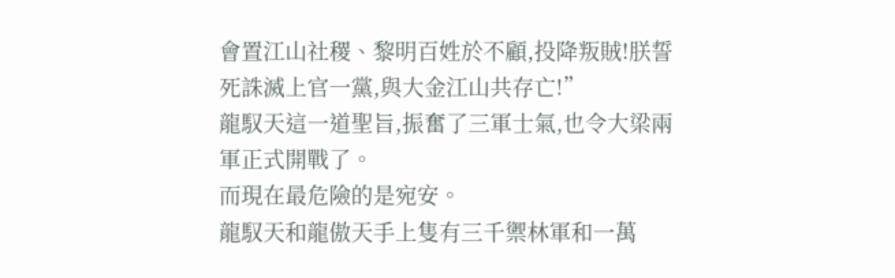會置江山社稷、黎明百姓於不顧,投降叛賊!朕誓死誅滅上官一黨,與大金江山共存亡!”
龍馭天這一道聖旨,振奮了三軍士氣,也令大梁兩軍正式開戰了。
而現在最危險的是宛安。
龍馭天和龍傲天手上隻有三千禦林軍和一萬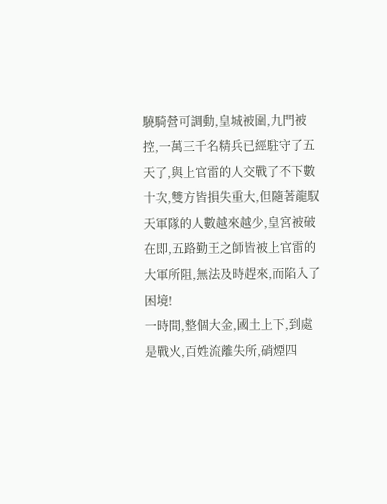驍騎營可調動,皇城被圍,九門被控,一萬三千名精兵已經駐守了五天了,與上官雷的人交戰了不下數十次,雙方皆損失重大,但隨著龍馭天軍隊的人數越來越少,皇宮被破在即,五路勤王之師皆被上官雷的大軍所阻,無法及時趕來,而陷入了困境!
一時間,整個大金,國土上下,到處是戰火,百姓流離失所,硝煙四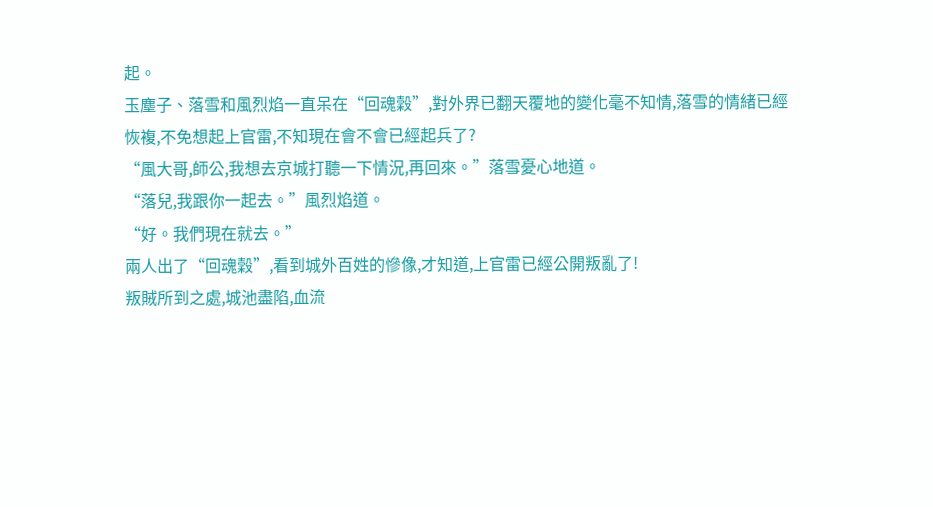起。
玉塵子、落雪和風烈焰一直呆在“回魂穀”,對外界已翻天覆地的變化毫不知情,落雪的情緒已經恢複,不免想起上官雷,不知現在會不會已經起兵了?
“風大哥,師公,我想去京城打聽一下情況,再回來。”落雪憂心地道。
“落兒,我跟你一起去。”風烈焰道。
“好。我們現在就去。”
兩人出了“回魂穀”,看到城外百姓的慘像,才知道,上官雷已經公開叛亂了!
叛賊所到之處,城池盡陷,血流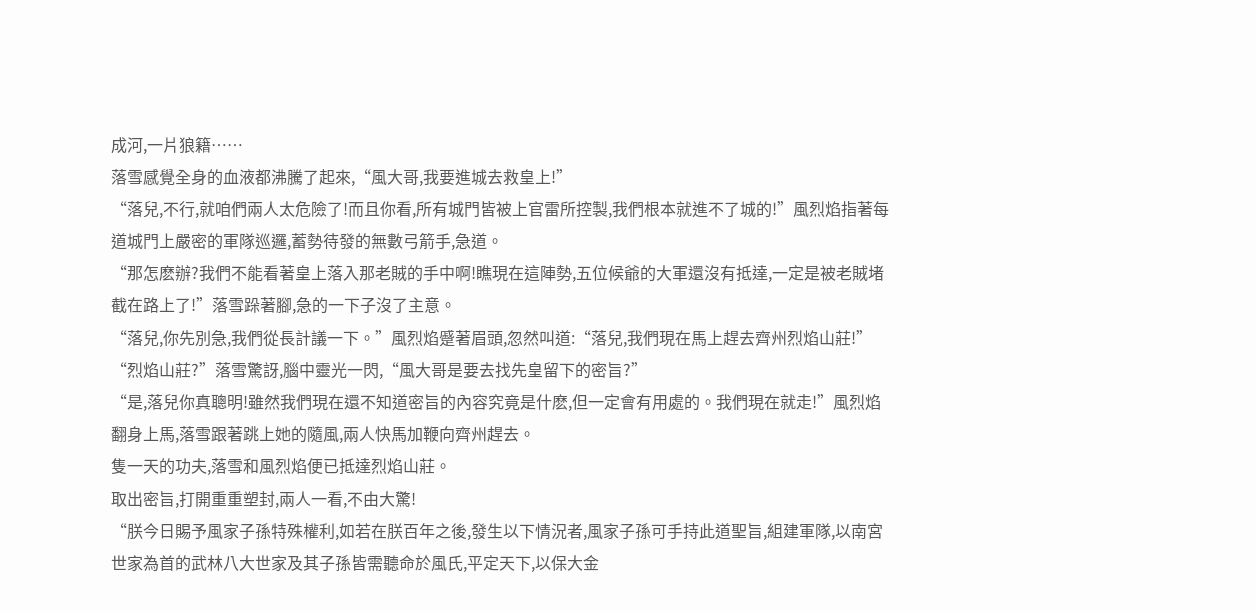成河,一片狼籍……
落雪感覺全身的血液都沸騰了起來,“風大哥,我要進城去救皇上!”
“落兒,不行,就咱們兩人太危險了!而且你看,所有城門皆被上官雷所控製,我們根本就進不了城的!”風烈焰指著每道城門上嚴密的軍隊巡邏,蓄勢待發的無數弓箭手,急道。
“那怎麽辦?我們不能看著皇上落入那老賊的手中啊!瞧現在這陣勢,五位候爺的大軍還沒有抵達,一定是被老賊堵截在路上了!”落雪跺著腳,急的一下子沒了主意。
“落兒,你先別急,我們從長計議一下。”風烈焰蹙著眉頭,忽然叫道:“落兒,我們現在馬上趕去齊州烈焰山莊!”
“烈焰山莊?”落雪驚訝,腦中靈光一閃,“風大哥是要去找先皇留下的密旨?”
“是,落兒你真聰明!雖然我們現在還不知道密旨的內容究竟是什麽,但一定會有用處的。我們現在就走!”風烈焰翻身上馬,落雪跟著跳上她的隨風,兩人快馬加鞭向齊州趕去。
隻一天的功夫,落雪和風烈焰便已抵達烈焰山莊。
取出密旨,打開重重塑封,兩人一看,不由大驚!
“朕今日賜予風家子孫特殊權利,如若在朕百年之後,發生以下情況者,風家子孫可手持此道聖旨,組建軍隊,以南宮世家為首的武林八大世家及其子孫皆需聽命於風氏,平定天下,以保大金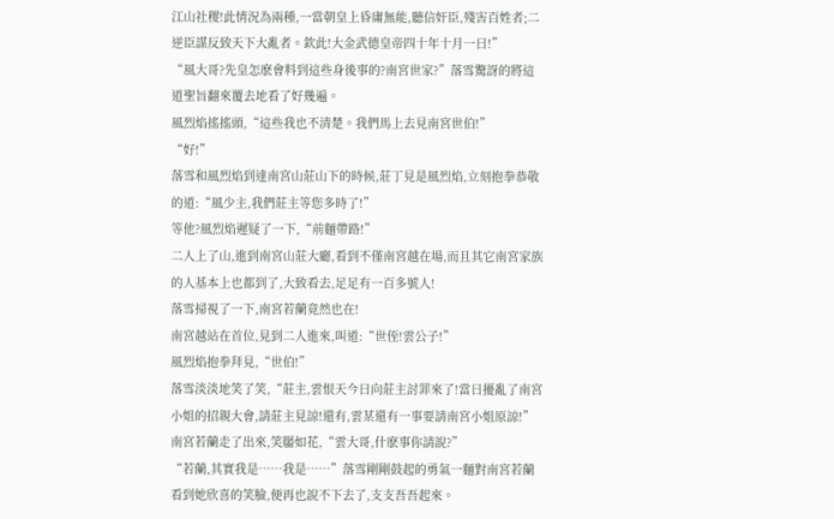江山社稷!此情況為兩種,一當朝皇上昏庸無能,聽信奸臣,殘害百姓者;二逆臣謀反致天下大亂者。欽此!大金武德皇帝四十年十月一日!”
“風大哥?先皇怎麽會料到這些身後事的?南宮世家?”落雪驚訝的將這道聖旨翻來覆去地看了好幾遍。
風烈焰搖搖頭,“這些我也不清楚。我們馬上去見南宮世伯!”
“好!”
落雪和風烈焰到達南宮山莊山下的時候,莊丁見是風烈焰,立刻抱拳恭敬的道:“風少主,我們莊主等您多時了!”
等他?風烈焰遲疑了一下,“前麵帶路!”
二人上了山,進到南宮山莊大廳,看到不僅南宮越在場,而且其它南宮家族的人基本上也都到了,大致看去,足足有一百多號人!
落雪掃視了一下,南宮若蘭竟然也在!
南宮越站在首位,見到二人進來,叫道:“世侄!雲公子!”
風烈焰抱拳拜見,“世伯!”
落雪淡淡地笑了笑,“莊主,雲恨天今日向莊主討罪來了!當日擾亂了南宮小姐的招親大會,請莊主見諒!還有,雲某還有一事要請南宮小姐原諒!”
南宮若蘭走了出來,笑靨如花,“雲大哥,什麽事你請說?”
“若蘭,其實我是……我是……”落雪剛剛鼓起的勇氣一麵對南宮若蘭看到她欣喜的笑臉,便再也說不下去了,支支吾吾起來。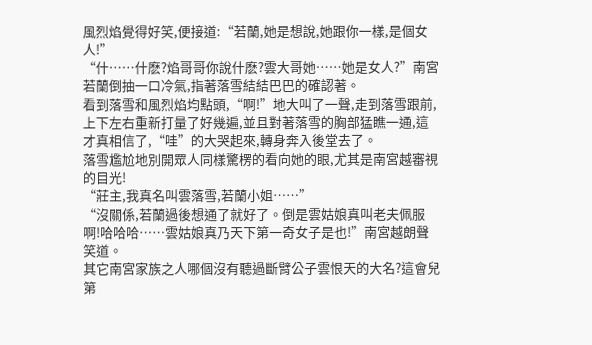風烈焰覺得好笑,便接道:“若蘭,她是想說,她跟你一樣,是個女人!”
“什……什麽?焰哥哥你說什麽?雲大哥她……她是女人?”南宮若蘭倒抽一口冷氣,指著落雪結結巴巴的確認著。
看到落雪和風烈焰均點頭,“啊!”地大叫了一聲,走到落雪跟前,上下左右重新打量了好幾遍,並且對著落雪的胸部猛瞧一通,這才真相信了,“哇”的大哭起來,轉身奔入後堂去了。
落雪尷尬地別開眾人同樣驚楞的看向她的眼,尤其是南宮越審視的目光!
“莊主,我真名叫雲落雪,若蘭小姐……”
“沒關係,若蘭過後想通了就好了。倒是雲姑娘真叫老夫佩服啊!哈哈哈……雲姑娘真乃天下第一奇女子是也!”南宮越朗聲笑道。
其它南宮家族之人哪個沒有聽過斷臂公子雲恨天的大名?這會兒第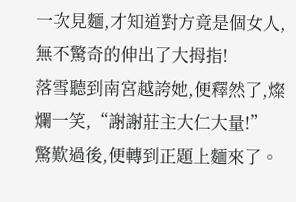一次見麵,才知道對方竟是個女人,無不驚奇的伸出了大拇指!
落雪聽到南宮越誇她,便釋然了,燦爛一笑,“謝謝莊主大仁大量!”
驚歎過後,便轉到正題上麵來了。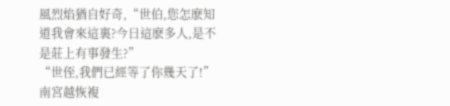風烈焰猶自好奇,“世伯,您怎麽知道我會來這裏?今日這麽多人,是不是莊上有事發生?”
“世侄,我們已經等了你幾天了!”南宮越恢複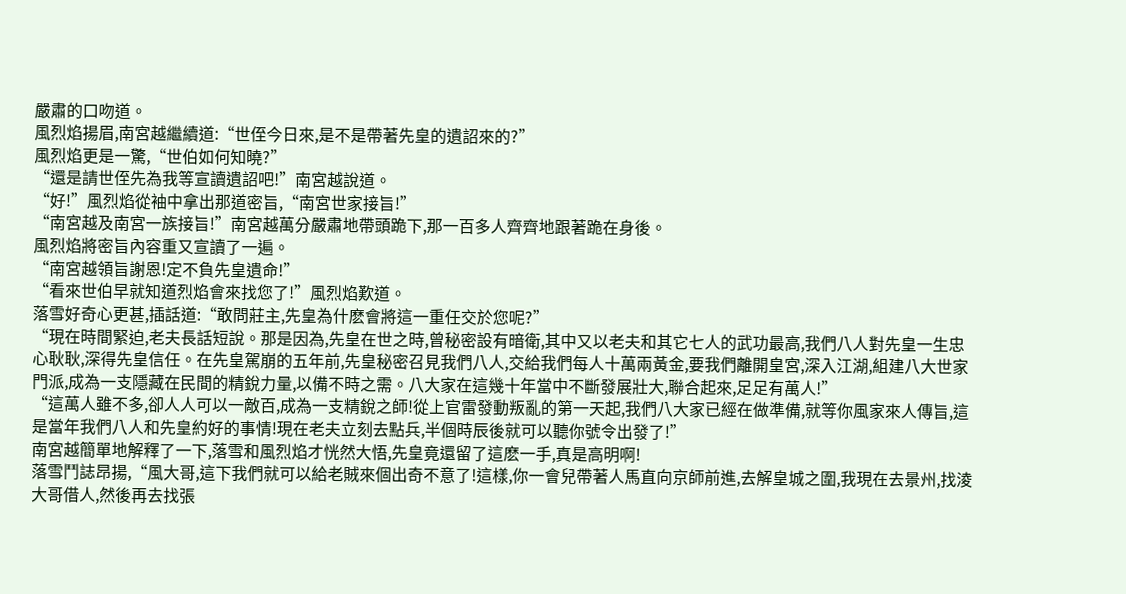嚴肅的口吻道。
風烈焰揚眉,南宮越繼續道:“世侄今日來,是不是帶著先皇的遺詔來的?”
風烈焰更是一驚,“世伯如何知曉?”
“還是請世侄先為我等宣讀遺詔吧!”南宮越說道。
“好!”風烈焰從袖中拿出那道密旨,“南宮世家接旨!”
“南宮越及南宮一族接旨!”南宮越萬分嚴肅地帶頭跪下,那一百多人齊齊地跟著跪在身後。
風烈焰將密旨內容重又宣讀了一遍。
“南宮越領旨謝恩!定不負先皇遺命!”
“看來世伯早就知道烈焰會來找您了!”風烈焰歎道。
落雪好奇心更甚,插話道:“敢問莊主,先皇為什麽會將這一重任交於您呢?”
“現在時間緊迫,老夫長話短說。那是因為,先皇在世之時,曾秘密設有暗衛,其中又以老夫和其它七人的武功最高,我們八人對先皇一生忠心耿耿,深得先皇信任。在先皇駕崩的五年前,先皇秘密召見我們八人,交給我們每人十萬兩黃金,要我們離開皇宮,深入江湖,組建八大世家門派,成為一支隱藏在民間的精銳力量,以備不時之需。八大家在這幾十年當中不斷發展壯大,聯合起來,足足有萬人!”
“這萬人雖不多,卻人人可以一敵百,成為一支精銳之師!從上官雷發動叛亂的第一天起,我們八大家已經在做準備,就等你風家來人傳旨,這是當年我們八人和先皇約好的事情!現在老夫立刻去點兵,半個時辰後就可以聽你號令出發了!”
南宮越簡單地解釋了一下,落雪和風烈焰才恍然大悟,先皇竟還留了這麽一手,真是高明啊!
落雪鬥誌昂揚,“風大哥,這下我們就可以給老賊來個出奇不意了!這樣,你一會兒帶著人馬直向京師前進,去解皇城之圍,我現在去景州,找淩大哥借人,然後再去找張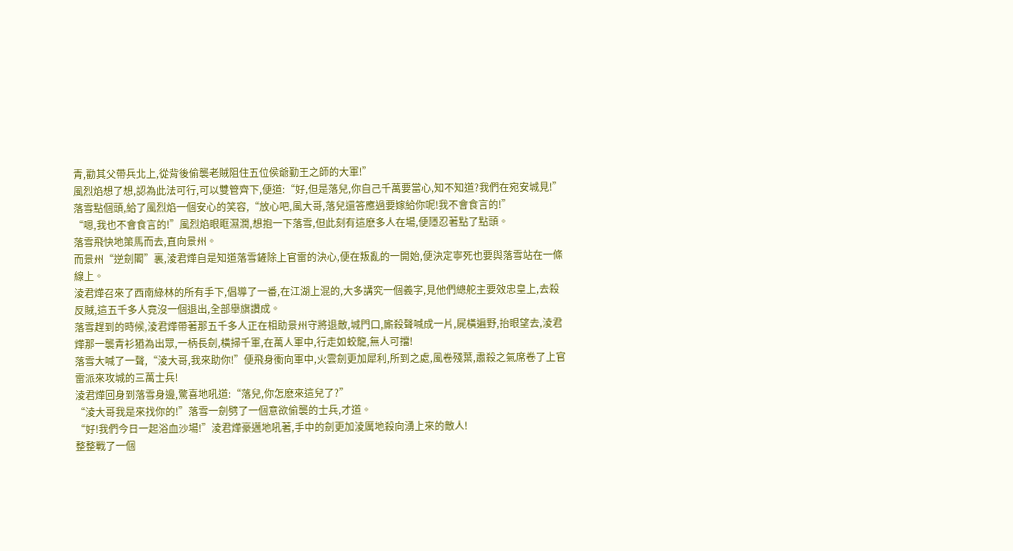青,勸其父帶兵北上,從背後偷襲老賊阻住五位侯爺勤王之師的大軍!”
風烈焰想了想,認為此法可行,可以雙管齊下,便道:“好,但是落兒,你自己千萬要當心,知不知道?我們在宛安城見!”
落雪點個頭,給了風烈焰一個安心的笑容,“放心吧,風大哥,落兒還答應過要嫁給你呢!我不會食言的!”
“嗯,我也不會食言的!”風烈焰眼眶濕潤,想抱一下落雪,但此刻有這麽多人在場,便隱忍著點了點頭。
落雪飛快地策馬而去,直向景州。
而景州“逆劍閣”裏,淩君燁自是知道落雪鏟除上官雷的決心,便在叛亂的一開始,便決定寧死也要與落雪站在一條線上。
淩君燁召來了西南綠林的所有手下,倡導了一番,在江湖上混的,大多講究一個義字,見他們總舵主要效忠皇上,去殺反賊,這五千多人竟沒一個退出,全部舉旗讚成。
落雪趕到的時候,淩君燁帶著那五千多人正在相助景州守將退敵,城門口,廝殺聲喊成一片,屍橫遍野,抬眼望去,淩君燁那一襲青衫猶為出眾,一柄長劍,橫掃千軍,在萬人軍中,行走如蛟龍,無人可擋!
落雪大喊了一聲,“淩大哥,我來助你!”便飛身衝向軍中,火雲劍更加犀利,所到之處,風卷殘葉,肅殺之氣席卷了上官雷派來攻城的三萬士兵!
淩君燁回身到落雪身邊,驚喜地吼道:“落兒,你怎麽來這兒了?”
“淩大哥我是來找你的!”落雪一劍劈了一個意欲偷襲的士兵,才道。
“好!我們今日一起浴血沙場!”淩君燁豪邁地吼著,手中的劍更加淩厲地殺向湧上來的敵人!
整整戰了一個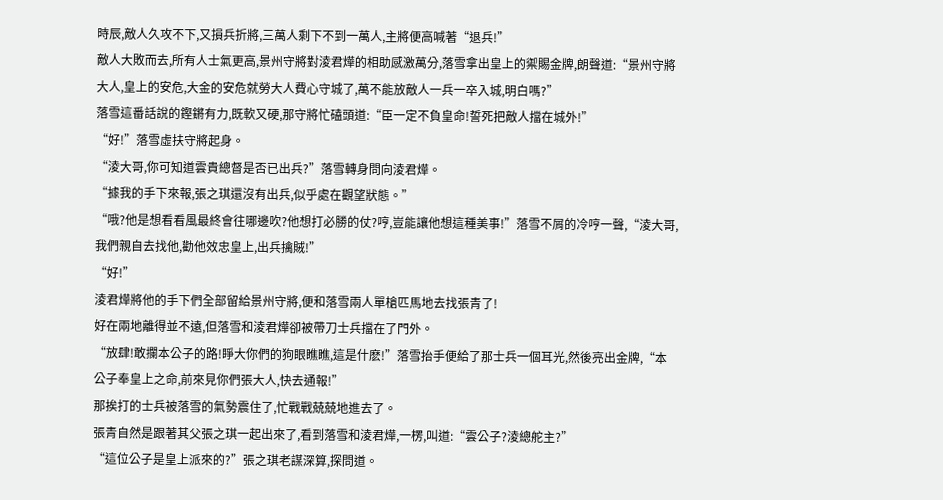時辰,敵人久攻不下,又損兵折將,三萬人剩下不到一萬人,主將便高喊著“退兵!”
敵人大敗而去,所有人士氣更高,景州守將對淩君燁的相助感激萬分,落雪拿出皇上的禦賜金牌,朗聲道:“景州守將大人,皇上的安危,大金的安危就勞大人費心守城了,萬不能放敵人一兵一卒入城,明白嗎?”
落雪這番話說的鏗鏘有力,既軟又硬,那守將忙磕頭道:“臣一定不負皇命!誓死把敵人擋在城外!”
“好!”落雪虛扶守將起身。
“淩大哥,你可知道雲貴總督是否已出兵?”落雪轉身問向淩君燁。
“據我的手下來報,張之琪還沒有出兵,似乎處在觀望狀態。”
“哦?他是想看看風最終會往哪邊吹?他想打必勝的仗?哼,豈能讓他想這種美事!”落雪不屑的冷哼一聲,“淩大哥,我們親自去找他,勸他效忠皇上,出兵擒賊!”
“好!”
淩君燁將他的手下們全部留給景州守將,便和落雪兩人單槍匹馬地去找張青了!
好在兩地離得並不遠,但落雪和淩君燁卻被帶刀士兵擋在了門外。
“放肆!敢攔本公子的路!睜大你們的狗眼瞧瞧,這是什麽!”落雪抬手便給了那士兵一個耳光,然後亮出金牌,“本公子奉皇上之命,前來見你們張大人,快去通報!”
那挨打的士兵被落雪的氣勢震住了,忙戰戰兢兢地進去了。
張青自然是跟著其父張之琪一起出來了,看到落雪和淩君燁,一楞,叫道:“雲公子?淩總舵主?”
“這位公子是皇上派來的?”張之琪老謀深算,探問道。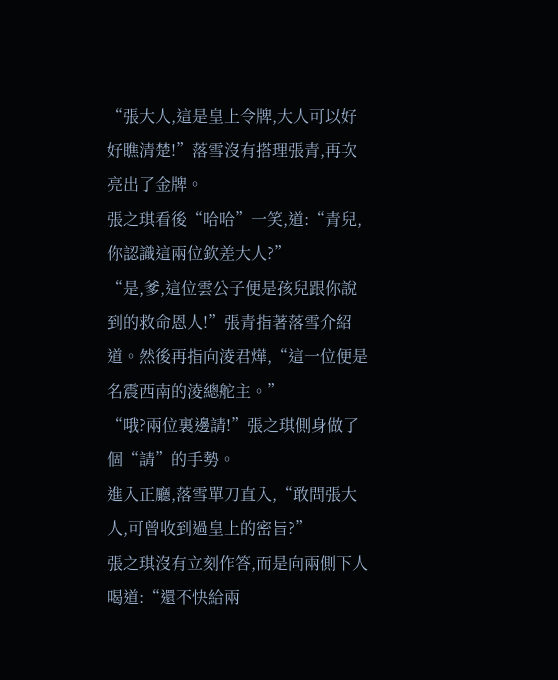“張大人,這是皇上令牌,大人可以好好瞧清楚!”落雪沒有搭理張青,再次亮出了金牌。
張之琪看後“哈哈”一笑,道:“青兒,你認識這兩位欽差大人?”
“是,爹,這位雲公子便是孩兒跟你說到的救命恩人!”張青指著落雪介紹道。然後再指向淩君燁,“這一位便是名震西南的淩總舵主。”
“哦?兩位裏邊請!”張之琪側身做了個“請”的手勢。
進入正廳,落雪單刀直入,“敢問張大人,可曾收到過皇上的密旨?”
張之琪沒有立刻作答,而是向兩側下人喝道:“還不快給兩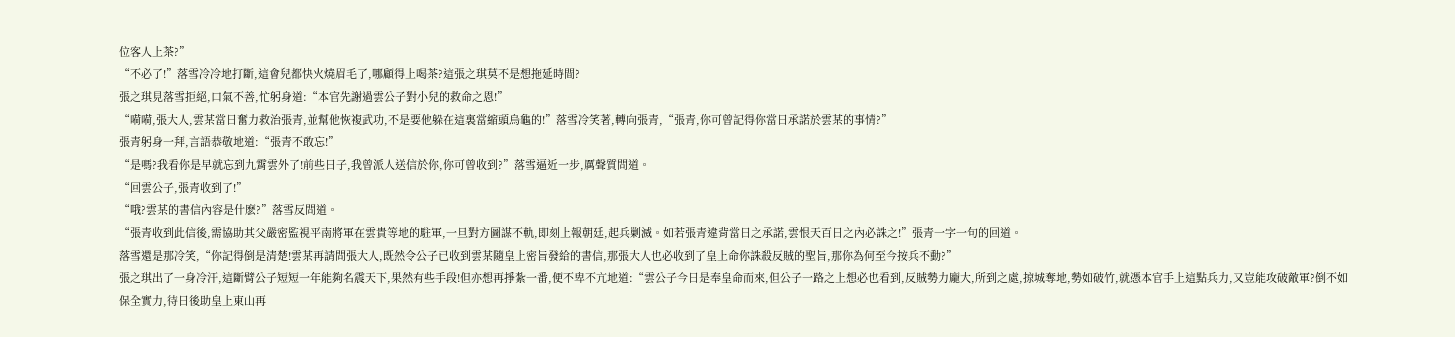位客人上茶?”
“不必了!”落雪冷冷地打斷,這會兒都快火燒眉毛了,哪顧得上喝茶?這張之琪莫不是想拖延時間?
張之琪見落雪拒絕,口氣不善,忙躬身道:“本官先謝過雲公子對小兒的救命之恩!”
“嗬嗬,張大人,雲某當日奮力救治張青,並幫他恢複武功,不是要他躲在這裏當縮頭烏龜的!”落雪冷笑著,轉向張青,“張青,你可曾記得你當日承諾於雲某的事情?”
張青躬身一拜,言語恭敬地道:“張青不敢忘!”
“是嗎?我看你是早就忘到九霄雲外了!前些日子,我曾派人送信於你,你可曾收到?”落雪逼近一步,厲聲質問道。
“回雲公子,張青收到了!”
“哦?雲某的書信內容是什麽?”落雪反問道。
“張青收到此信後,需協助其父嚴密監視平南將軍在雲貴等地的駐軍,一旦對方圖謀不軌,即刻上報朝廷,起兵剿滅。如若張青違背當日之承諾,雲恨天百日之內必誅之!”張青一字一句的回道。
落雪還是那冷笑,“你記得倒是清楚!雲某再請問張大人,既然令公子已收到雲某隨皇上密旨發給的書信,那張大人也必收到了皇上命你誅殺反賊的聖旨,那你為何至今按兵不動?”
張之琪出了一身冷汗,這斷臂公子短短一年能夠名震天下,果然有些手段!但亦想再掙紮一番,便不卑不亢地道:“雲公子今日是奉皇命而來,但公子一路之上想必也看到,反賊勢力龐大,所到之處,掠城奪地,勢如破竹,就憑本官手上這點兵力,又豈能攻破敵軍?倒不如保全實力,待日後助皇上東山再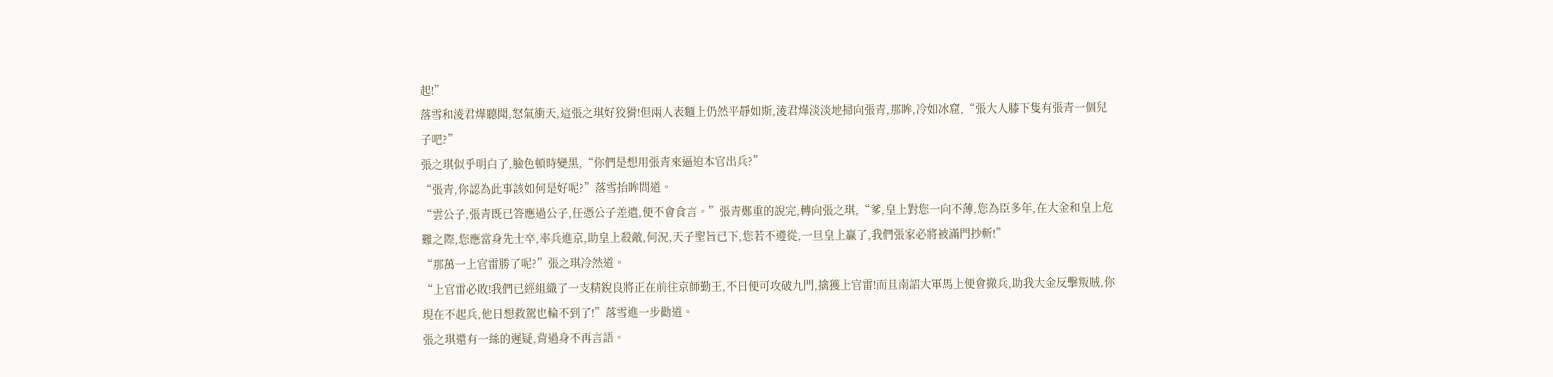起!”
落雪和淩君燁聽聞,怒氣衝天,這張之琪好狡猾!但兩人表麵上仍然平靜如斯,淩君燁淡淡地掃向張青,那眸,冷如冰窟,“張大人膝下隻有張青一個兒子吧?”
張之琪似乎明白了,臉色頓時變黑,“你們是想用張青來逼迫本官出兵?”
“張青,你認為此事該如何是好呢?”落雪抬眸問道。
“雲公子,張青既已答應過公子,任憑公子差遣,便不會食言。”張青鄭重的說完,轉向張之琪,“爹,皇上對您一向不薄,您為臣多年,在大金和皇上危難之際,您應當身先士卒,率兵進京,助皇上殺敵,何況,天子聖旨已下,您若不遵從,一旦皇上贏了,我們張家必將被滿門抄斬!”
“那萬一上官雷勝了呢?”張之琪冷然道。
“上官雷必敗!我們已經組織了一支精銳良將正在前往京師勤王,不日便可攻破九門,擒獲上官雷!而且南詔大軍馬上便會撤兵,助我大金反擊叛賊,你現在不起兵,他日想救駕也輪不到了!”落雪進一步勸道。
張之琪還有一絲的遲疑,背過身不再言語。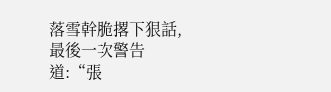落雪幹脆撂下狠話,最後一次警告道:“張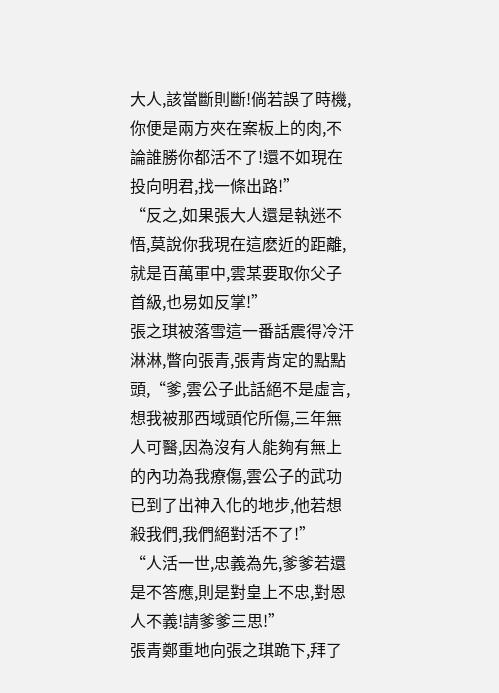大人,該當斷則斷!倘若誤了時機,你便是兩方夾在案板上的肉,不論誰勝你都活不了!還不如現在投向明君,找一條出路!”
“反之,如果張大人還是執迷不悟,莫說你我現在這麽近的距離,就是百萬軍中,雲某要取你父子首級,也易如反掌!”
張之琪被落雪這一番話震得冷汗淋淋,瞥向張青,張青肯定的點點頭,“爹,雲公子此話絕不是虛言,想我被那西域頭佗所傷,三年無人可醫,因為沒有人能夠有無上的內功為我療傷,雲公子的武功已到了出神入化的地步,他若想殺我們,我們絕對活不了!”
“人活一世,忠義為先,爹爹若還是不答應,則是對皇上不忠,對恩人不義!請爹爹三思!”
張青鄭重地向張之琪跪下,拜了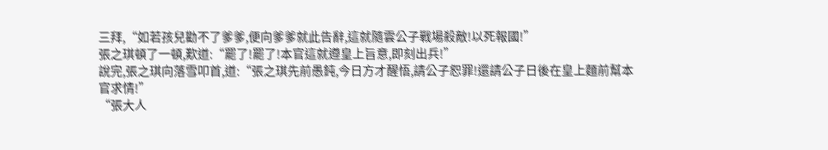三拜,“如若孩兒勸不了爹爹,便向爹爹就此告辭,這就隨雲公子戰場殺敵!以死報國!”
張之琪頓了一頓,歎道:“罷了!罷了!本官這就遵皇上旨意,即刻出兵!”
說完,張之琪向落雪叩首,道:“張之琪先前愚鈍,今日方才醒悟,請公子恕罪!還請公子日後在皇上麵前幫本官求情!”
“張大人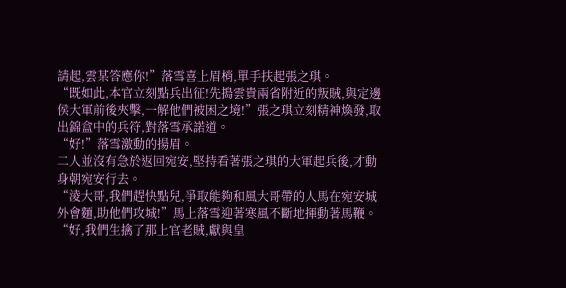請起,雲某答應你!”落雪喜上眉梢,單手扶起張之琪。
“既如此,本官立刻點兵出征!先搗雲貴兩省附近的叛賊,與定邊侯大軍前後夾擊,一解他們被困之境!”張之琪立刻精神煥發,取出錦盒中的兵符,對落雪承諾道。
“好!”落雪激動的揚眉。
二人並沒有急於返回宛安,堅持看著張之琪的大軍起兵後,才動身朝宛安行去。
“淩大哥,我們趕快點兒,爭取能夠和風大哥帶的人馬在宛安城外會麵,助他們攻城!”馬上落雪迎著寒風不斷地揮動著馬鞭。
“好,我們生擒了那上官老賊,獻與皇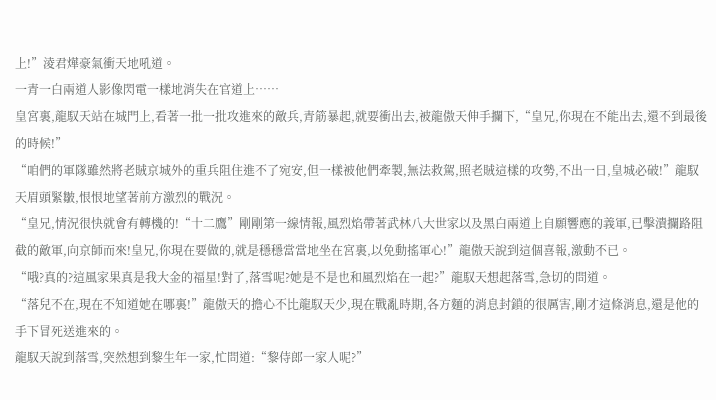上!”淩君燁豪氣衝天地吼道。
一青一白兩道人影像閃電一樣地消失在官道上……
皇宮裏,龍馭天站在城門上,看著一批一批攻進來的敵兵,青筋暴起,就要衝出去,被龍傲天伸手攔下,“皇兄,你現在不能出去,還不到最後的時候!”
“咱們的軍隊雖然將老賊京城外的重兵阻住進不了宛安,但一樣被他們牽製,無法救駕,照老賊這樣的攻勢,不出一日,皇城必破!”龍馭天眉頭緊皺,恨恨地望著前方激烈的戰況。
“皇兄,情況很快就會有轉機的!“十二鷹”剛剛第一線情報,風烈焰帶著武林八大世家以及黑白兩道上自願響應的義軍,已擊潰攔路阻截的敵軍,向京師而來!皇兄,你現在要做的,就是穩穩當當地坐在宮裏,以免動搖軍心!”龍傲天說到這個喜報,激動不已。
“哦?真的?這風家果真是我大金的福星!對了,落雪呢?她是不是也和風烈焰在一起?”龍馭天想起落雪,急切的問道。
“落兒不在,現在不知道她在哪裏!”龍傲天的擔心不比龍馭天少,現在戰亂時期,各方麵的消息封鎖的很厲害,剛才這條消息,還是他的手下冒死送進來的。
龍馭天說到落雪,突然想到黎生年一家,忙問道:“黎侍郎一家人呢?”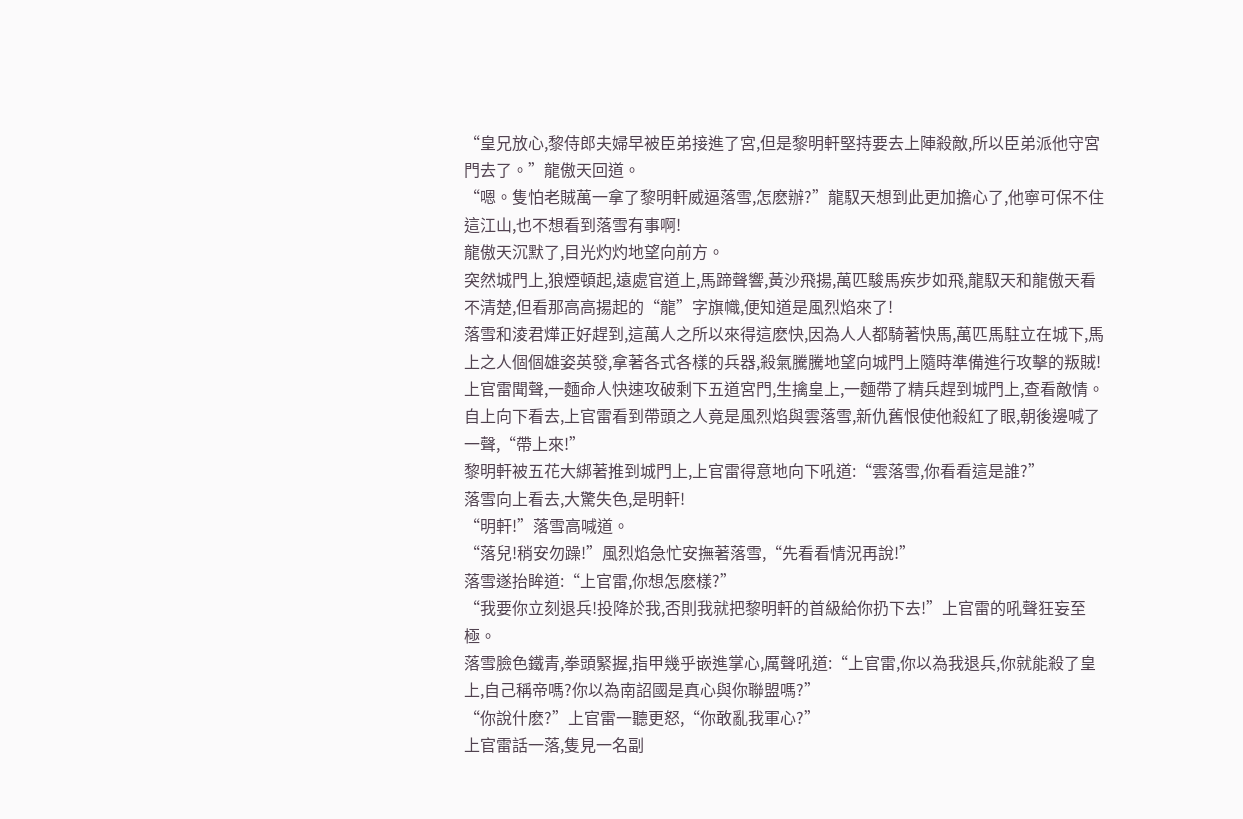“皇兄放心,黎侍郎夫婦早被臣弟接進了宮,但是黎明軒堅持要去上陣殺敵,所以臣弟派他守宮門去了。”龍傲天回道。
“嗯。隻怕老賊萬一拿了黎明軒威逼落雪,怎麽辦?”龍馭天想到此更加擔心了,他寧可保不住這江山,也不想看到落雪有事啊!
龍傲天沉默了,目光灼灼地望向前方。
突然城門上,狼煙頓起,遠處官道上,馬蹄聲響,黃沙飛揚,萬匹駿馬疾步如飛,龍馭天和龍傲天看不清楚,但看那高高揚起的“龍”字旗幟,便知道是風烈焰來了!
落雪和淩君燁正好趕到,這萬人之所以來得這麽快,因為人人都騎著快馬,萬匹馬駐立在城下,馬上之人個個雄姿英發,拿著各式各樣的兵器,殺氣騰騰地望向城門上隨時準備進行攻擊的叛賊!
上官雷聞聲,一麵命人快速攻破剩下五道宮門,生擒皇上,一麵帶了精兵趕到城門上,查看敵情。
自上向下看去,上官雷看到帶頭之人竟是風烈焰與雲落雪,新仇舊恨使他殺紅了眼,朝後邊喊了一聲,“帶上來!”
黎明軒被五花大綁著推到城門上,上官雷得意地向下吼道:“雲落雪,你看看這是誰?”
落雪向上看去,大驚失色,是明軒!
“明軒!”落雪高喊道。
“落兒!稍安勿躁!”風烈焰急忙安撫著落雪,“先看看情況再說!”
落雪遂抬眸道:“上官雷,你想怎麽樣?”
“我要你立刻退兵!投降於我,否則我就把黎明軒的首級給你扔下去!”上官雷的吼聲狂妄至極。
落雪臉色鐵青,拳頭緊握,指甲幾乎嵌進掌心,厲聲吼道:“上官雷,你以為我退兵,你就能殺了皇上,自己稱帝嗎?你以為南詔國是真心與你聯盟嗎?”
“你說什麽?”上官雷一聽更怒,“你敢亂我軍心?”
上官雷話一落,隻見一名副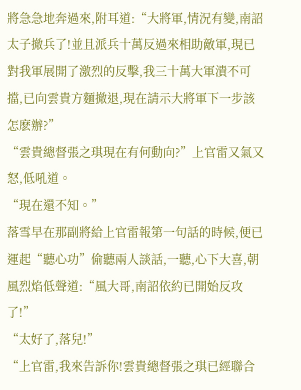將急急地奔過來,附耳道:“大將軍,情況有變,南詔太子撤兵了!並且派兵十萬反過來相助敵軍,現已對我軍展開了激烈的反擊,我三十萬大軍潰不可擋,已向雲貴方麵撤退,現在請示大將軍下一步該怎麽辦?”
“雲貴總督張之琪現在有何動向?”上官雷又氣又怒,低吼道。
“現在還不知。”
落雪早在那副將給上官雷報第一句話的時候,便已運起“聽心功”偷聽兩人談話,一聽,心下大喜,朝風烈焰低聲道:“風大哥,南詔依約已開始反攻了!”
“太好了,落兒!”
“上官雷,我來告訴你!雲貴總督張之琪已經聯合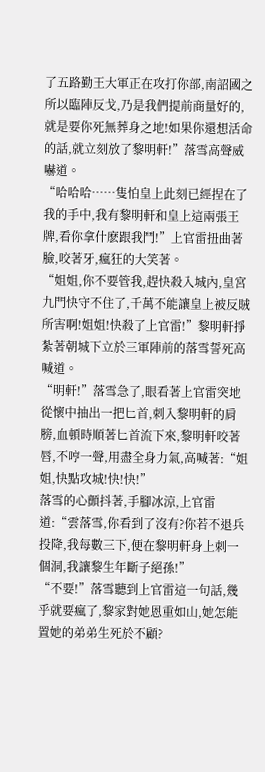了五路勤王大軍正在攻打你部,南詔國之所以臨陣反戈,乃是我們提前商量好的,就是要你死無葬身之地!如果你還想活命的話,就立刻放了黎明軒!”落雪高聲威嚇道。
“哈哈哈……隻怕皇上此刻已經捏在了我的手中,我有黎明軒和皇上這兩張王牌,看你拿什麽跟我鬥!”上官雷扭曲著臉,咬著牙,瘋狂的大笑著。
“姐姐,你不要管我,趕快殺入城內,皇宮九門快守不住了,千萬不能讓皇上被反賊所害啊!姐姐!快殺了上官雷!”黎明軒掙紮著朝城下立於三軍陣前的落雪誓死高喊道。
“明軒!”落雪急了,眼看著上官雷突地從懷中抽出一把匕首,刺入黎明軒的肩膀,血頓時順著匕首流下來,黎明軒咬著唇,不哼一聲,用盡全身力氣,高喊著:“姐姐,快點攻城!快!快!”
落雪的心顫抖著,手腳冰涼,上官雷道:“雲落雪,你看到了沒有?你若不退兵投降,我每數三下,便在黎明軒身上刺一個洞,我讓黎生年斷子絕孫!”
“不要!”落雪聽到上官雷這一句話,幾乎就要瘋了,黎家對她恩重如山,她怎能置她的弟弟生死於不顧?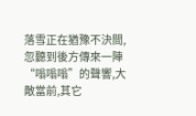落雪正在猶豫不決間,忽聽到後方傳來一陣“嗡嗡嗡”的聲響,大敵當前,其它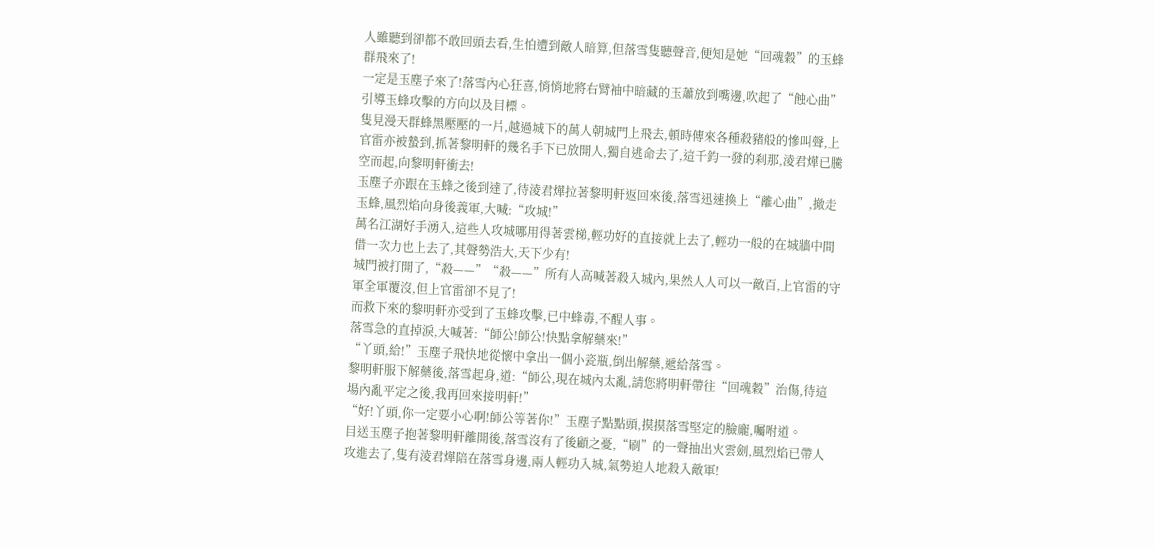人雖聽到卻都不敢回頭去看,生怕遭到敵人暗算,但落雪隻聽聲音,便知是她“回魂穀”的玉蜂群飛來了!
一定是玉塵子來了!落雪內心狂喜,悄悄地將右臂袖中暗藏的玉蕭放到嘴邊,吹起了“蝕心曲”引導玉蜂攻擊的方向以及目標。
隻見漫天群蜂黑壓壓的一片,越過城下的萬人朝城門上飛去,頓時傳來各種殺豬般的慘叫聲,上官雷亦被蟄到,抓著黎明軒的幾名手下已放開人,獨自逃命去了,這千鈞一發的刹那,淩君燁已騰空而起,向黎明軒衝去!
玉塵子亦跟在玉蜂之後到達了,待淩君燁拉著黎明軒返回來後,落雪迅速換上“離心曲”,撤走玉蜂,風烈焰向身後義軍,大喊:“攻城!”
萬名江湖好手湧入,這些人攻城哪用得著雲梯,輕功好的直接就上去了,輕功一般的在城牆中間借一次力也上去了,其聲勢浩大,天下少有!
城門被打開了,“殺——”“殺——”所有人高喊著殺入城內,果然人人可以一敵百,上官雷的守軍全軍覆沒,但上官雷卻不見了!
而救下來的黎明軒亦受到了玉蜂攻擊,已中蜂毒,不醒人事。
落雪急的直掉淚,大喊著:“師公!師公!快點拿解藥來!”
“丫頭,給!”玉塵子飛快地從懷中拿出一個小瓷瓶,倒出解藥,遞給落雪。
黎明軒服下解藥後,落雪起身,道:“師公,現在城內太亂,請您將明軒帶往“回魂穀”治傷,待這場內亂平定之後,我再回來接明軒!”
“好!丫頭,你一定要小心啊!師公等著你!”玉塵子點點頭,摸摸落雪堅定的臉龐,囑咐道。
目送玉塵子抱著黎明軒離開後,落雪沒有了後顧之憂,“刷”的一聲抽出火雲劍,風烈焰已帶人攻進去了,隻有淩君燁陪在落雪身邊,兩人輕功入城,氣勢迫人地殺入敵軍!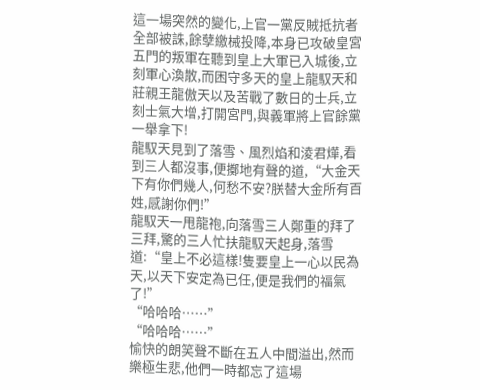這一場突然的變化,上官一黨反賊抵抗者全部被誅,餘孽繳械投降,本身已攻破皇宮五門的叛軍在聽到皇上大軍已入城後,立刻軍心渙散,而困守多天的皇上龍馭天和莊親王龍傲天以及苦戰了數日的士兵,立刻士氣大增,打開宮門,與義軍將上官餘黨一舉拿下!
龍馭天見到了落雪、風烈焰和淩君燁,看到三人都沒事,便擲地有聲的道,“大金天下有你們幾人,何愁不安?朕替大金所有百姓,感謝你們!”
龍馭天一甩龍袍,向落雪三人鄭重的拜了三拜,驚的三人忙扶龍馭天起身,落雪道:“皇上不必這樣!隻要皇上一心以民為天,以天下安定為已任,便是我們的福氣了!”
“哈哈哈……”
“哈哈哈……”
愉快的朗笑聲不斷在五人中間溢出,然而樂極生悲,他們一時都忘了這場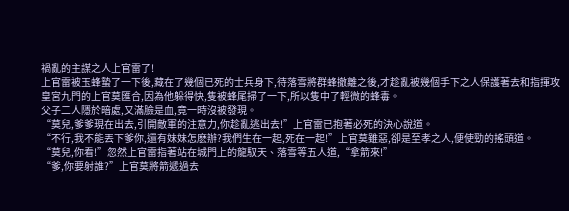禍亂的主謀之人上官雷了!
上官雷被玉蜂蟄了一下後,藏在了幾個已死的士兵身下,待落雪將群蜂撤離之後,才趁亂被幾個手下之人保護著去和指揮攻皇宮九門的上官莫匯合,因為他躲得快,隻被蜂尾掃了一下,所以隻中了輕微的蜂毒。
父子二人隱於暗處,又滿臉是血,竟一時沒被發現。
“莫兒,爹爹現在出去,引開敵軍的注意力,你趁亂逃出去!”上官雷已抱著必死的決心說道。
“不行,我不能丟下爹你,還有妹妹怎麽辦?我們生在一起,死在一起!”上官莫雖惡,卻是至孝之人,便使勁的搖頭道。
“莫兒,你看!”忽然上官雷指著站在城門上的龍馭天、落雪等五人道,“拿箭來!”
“爹,你要射誰?”上官莫將箭遞過去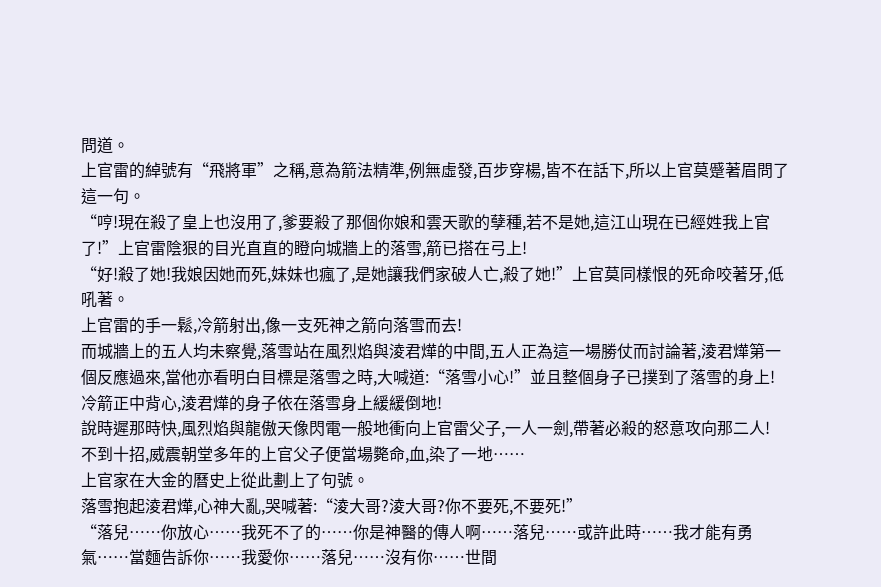問道。
上官雷的綽號有“飛將軍”之稱,意為箭法精準,例無虛發,百步穿楊,皆不在話下,所以上官莫蹙著眉問了這一句。
“哼!現在殺了皇上也沒用了,爹要殺了那個你娘和雲天歌的孽種,若不是她,這江山現在已經姓我上官了!”上官雷陰狠的目光直直的瞪向城牆上的落雪,箭已搭在弓上!
“好!殺了她!我娘因她而死,妹妹也瘋了,是她讓我們家破人亡,殺了她!”上官莫同樣恨的死命咬著牙,低吼著。
上官雷的手一鬆,冷箭射出,像一支死神之箭向落雪而去!
而城牆上的五人均未察覺,落雪站在風烈焰與淩君燁的中間,五人正為這一場勝仗而討論著,淩君燁第一個反應過來,當他亦看明白目標是落雪之時,大喊道:“落雪小心!”並且整個身子已撲到了落雪的身上!
冷箭正中背心,淩君燁的身子依在落雪身上緩緩倒地!
說時遲那時快,風烈焰與龍傲天像閃電一般地衝向上官雷父子,一人一劍,帶著必殺的怒意攻向那二人!
不到十招,威震朝堂多年的上官父子便當場斃命,血,染了一地……
上官家在大金的曆史上從此劃上了句號。
落雪抱起淩君燁,心神大亂,哭喊著:“淩大哥?淩大哥?你不要死,不要死!”
“落兒……你放心……我死不了的……你是神醫的傳人啊……落兒……或許此時……我才能有勇氣……當麵告訴你……我愛你……落兒……沒有你……世間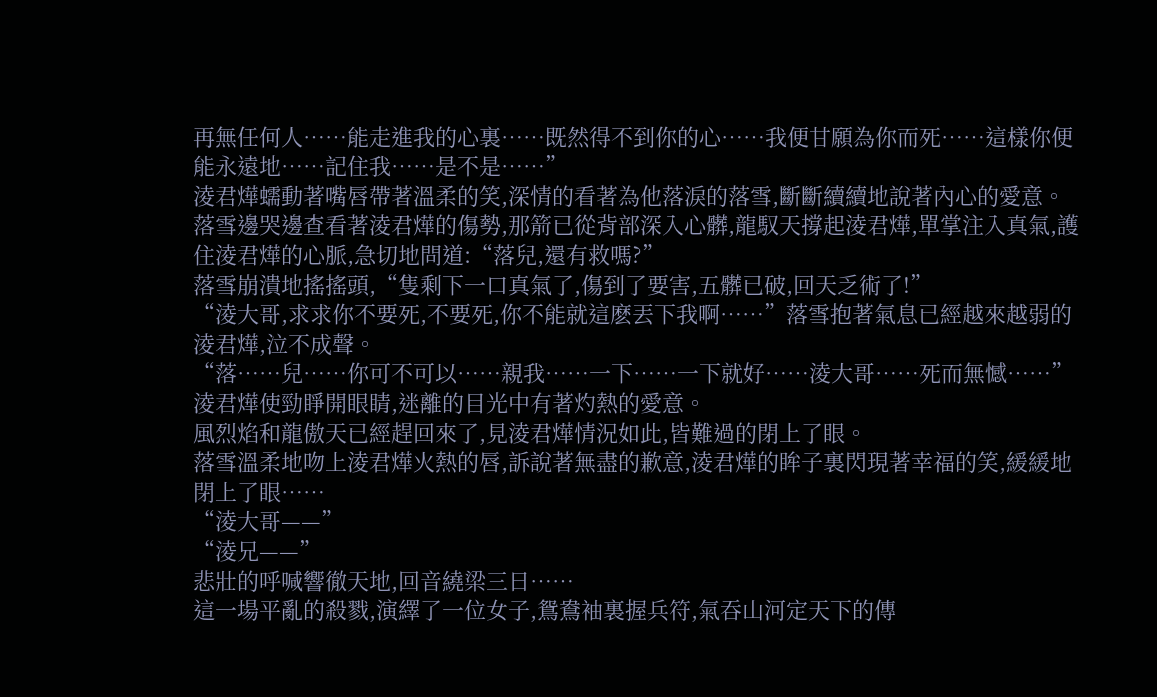再無任何人……能走進我的心裏……既然得不到你的心……我便甘願為你而死……這樣你便能永遠地……記住我……是不是……”
淩君燁蠕動著嘴唇帶著溫柔的笑,深情的看著為他落淚的落雪,斷斷續續地說著內心的愛意。
落雪邊哭邊查看著淩君燁的傷勢,那箭已從背部深入心髒,龍馭天撐起淩君燁,單掌注入真氣,護住淩君燁的心脈,急切地問道:“落兒,還有救嗎?”
落雪崩潰地搖搖頭,“隻剩下一口真氣了,傷到了要害,五髒已破,回天乏術了!”
“淩大哥,求求你不要死,不要死,你不能就這麽丟下我啊……”落雪抱著氣息已經越來越弱的淩君燁,泣不成聲。
“落……兒……你可不可以……親我……一下……一下就好……淩大哥……死而無憾……”淩君燁使勁睜開眼睛,迷離的目光中有著灼熱的愛意。
風烈焰和龍傲天已經趕回來了,見淩君燁情況如此,皆難過的閉上了眼。
落雪溫柔地吻上淩君燁火熱的唇,訴說著無盡的歉意,淩君燁的眸子裏閃現著幸福的笑,緩緩地閉上了眼……
“淩大哥——”
“淩兄——”
悲壯的呼喊響徹天地,回音繞梁三日……
這一場平亂的殺戮,演繹了一位女子,鴛鴦袖裏握兵符,氣吞山河定天下的傳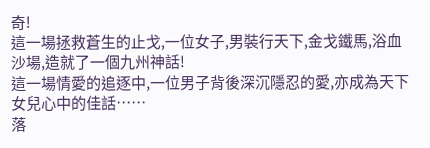奇!
這一場拯救蒼生的止戈,一位女子,男裝行天下,金戈鐵馬,浴血沙場,造就了一個九州神話!
這一場情愛的追逐中,一位男子背後深沉隱忍的愛,亦成為天下女兒心中的佳話……
落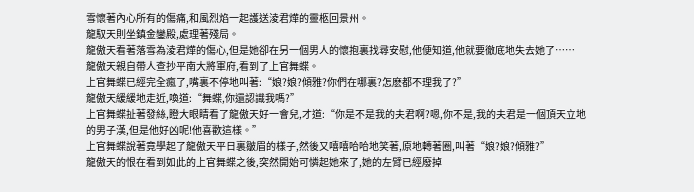雪懷著內心所有的傷痛,和風烈焰一起護送淩君燁的靈柩回景州。
龍馭天則坐鎮金鑾殿,處理著殘局。
龍傲天看著落雪為淩君燁的傷心,但是她卻在另一個男人的懷抱裏找尋安慰,他便知道,他就要徹底地失去她了……
龍傲天親自帶人查抄平南大將軍府,看到了上官舞蝶。
上官舞蝶已經完全瘋了,嘴裏不停地叫著:“娘?娘?傾雅?你們在哪裏?怎麽都不理我了?”
龍傲天緩緩地走近,喚道:“舞蝶,你還認識我嗎?”
上官舞蝶扯著發絲,瞪大眼睛看了龍傲天好一會兒,才道:“你是不是我的夫君啊?嗯,你不是,我的夫君是一個頂天立地的男子漢,但是他好凶呢!他喜歡這樣。”
上官舞蝶說著竟學起了龍傲天平日裏皺眉的樣子,然後又嘻嘻哈哈地笑著,原地轉著圈,叫著“娘?娘?傾雅?”
龍傲天的恨在看到如此的上官舞蝶之後,突然開始可憐起她來了,她的左臂已經廢掉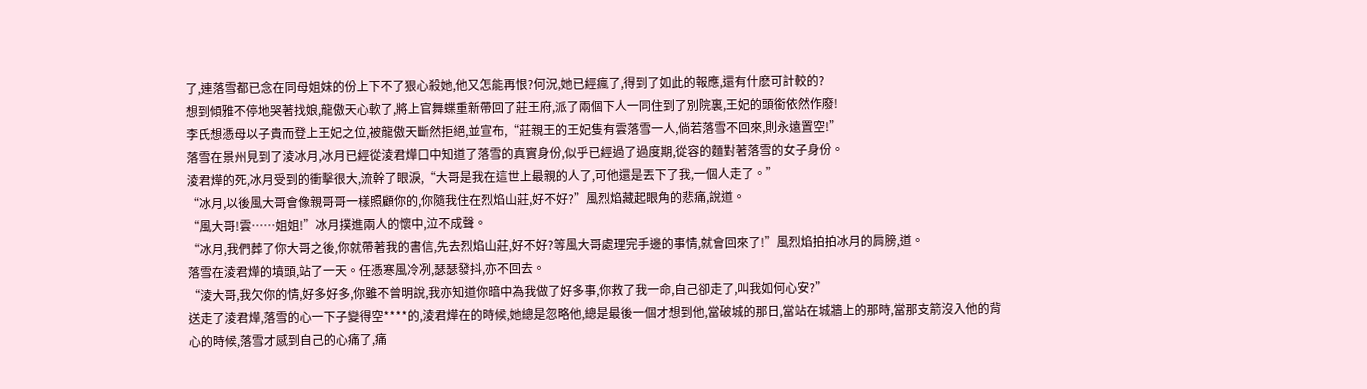了,連落雪都已念在同母姐妹的份上下不了狠心殺她,他又怎能再恨?何況,她已經瘋了,得到了如此的報應,還有什麽可計較的?
想到傾雅不停地哭著找娘,龍傲天心軟了,將上官舞蝶重新帶回了莊王府,派了兩個下人一同住到了別院裏,王妃的頭銜依然作廢!
李氏想憑母以子貴而登上王妃之位,被龍傲天斷然拒絕,並宣布,“莊親王的王妃隻有雲落雪一人,倘若落雪不回來,則永遠置空!”
落雪在景州見到了淩冰月,冰月已經從淩君燁口中知道了落雪的真實身份,似乎已經過了過度期,從容的麵對著落雪的女子身份。
淩君燁的死,冰月受到的衝擊很大,流幹了眼淚,“大哥是我在這世上最親的人了,可他還是丟下了我,一個人走了。”
“冰月,以後風大哥會像親哥哥一樣照顧你的,你隨我住在烈焰山莊,好不好?”風烈焰藏起眼角的悲痛,說道。
“風大哥!雲……姐姐!”冰月撲進兩人的懷中,泣不成聲。
“冰月,我們葬了你大哥之後,你就帶著我的書信,先去烈焰山莊,好不好?等風大哥處理完手邊的事情,就會回來了!”風烈焰拍拍冰月的肩膀,道。
落雪在淩君燁的墳頭,站了一天。任憑寒風冷冽,瑟瑟發抖,亦不回去。
“淩大哥,我欠你的情,好多好多,你雖不曾明說,我亦知道你暗中為我做了好多事,你救了我一命,自己卻走了,叫我如何心安?”
送走了淩君燁,落雪的心一下子變得空****的,淩君燁在的時候,她總是忽略他,總是最後一個才想到他,當破城的那日,當站在城牆上的那時,當那支箭沒入他的背心的時候,落雪才感到自己的心痛了,痛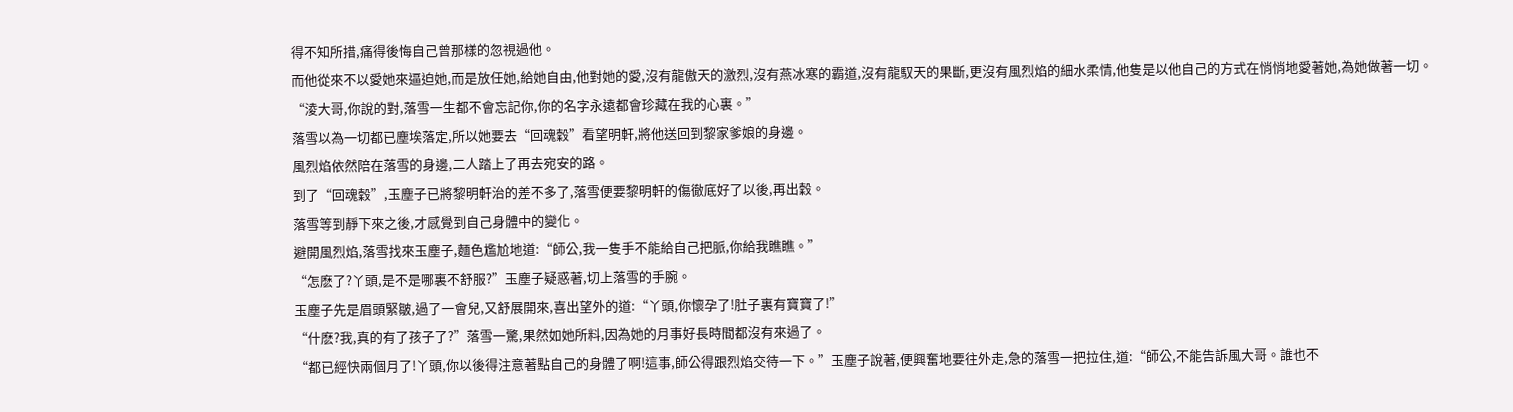得不知所措,痛得後悔自己曾那樣的忽視過他。
而他從來不以愛她來逼迫她,而是放任她,給她自由,他對她的愛,沒有龍傲天的激烈,沒有燕冰寒的霸道,沒有龍馭天的果斷,更沒有風烈焰的細水柔情,他隻是以他自己的方式在悄悄地愛著她,為她做著一切。
“淩大哥,你說的對,落雪一生都不會忘記你,你的名字永遠都會珍藏在我的心裏。”
落雪以為一切都已塵埃落定,所以她要去“回魂穀”看望明軒,將他送回到黎家爹娘的身邊。
風烈焰依然陪在落雪的身邊,二人踏上了再去宛安的路。
到了“回魂穀”,玉塵子已將黎明軒治的差不多了,落雪便要黎明軒的傷徹底好了以後,再出穀。
落雪等到靜下來之後,才感覺到自己身體中的變化。
避開風烈焰,落雪找來玉塵子,麵色尷尬地道:“師公,我一隻手不能給自己把脈,你給我瞧瞧。”
“怎麽了?丫頭,是不是哪裏不舒服?”玉塵子疑惑著,切上落雪的手腕。
玉塵子先是眉頭緊皺,過了一會兒,又舒展開來,喜出望外的道:“丫頭,你懷孕了!肚子裏有寶寶了!”
“什麽?我,真的有了孩子了?”落雪一驚,果然如她所料,因為她的月事好長時間都沒有來過了。
“都已經快兩個月了!丫頭,你以後得注意著點自己的身體了啊!這事,師公得跟烈焰交待一下。”玉塵子說著,便興奮地要往外走,急的落雪一把拉住,道:“師公,不能告訴風大哥。誰也不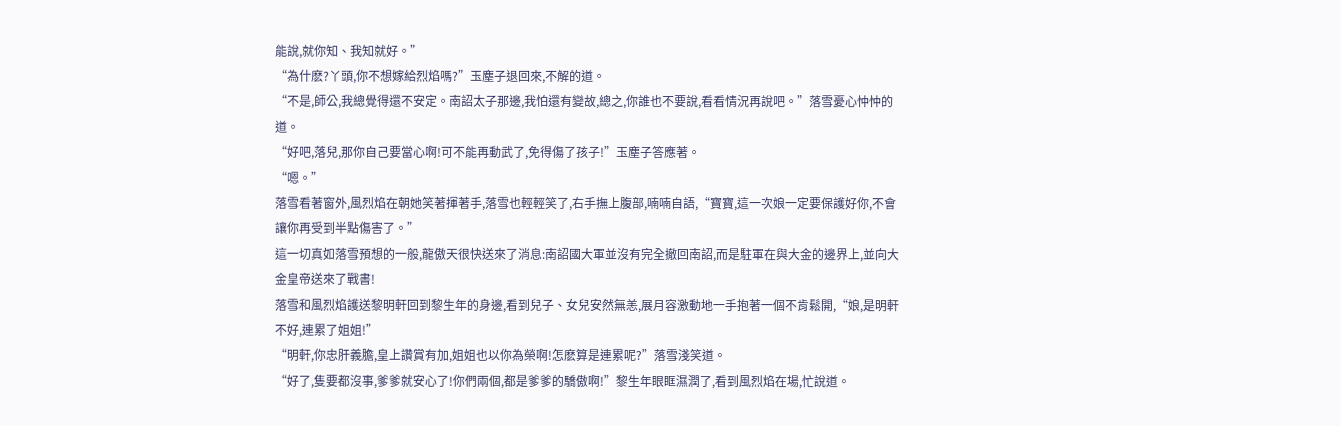能說,就你知、我知就好。”
“為什麽?丫頭,你不想嫁給烈焰嗎?”玉塵子退回來,不解的道。
“不是,師公,我總覺得還不安定。南詔太子那邊,我怕還有變故,總之,你誰也不要說,看看情況再說吧。”落雪憂心忡忡的道。
“好吧,落兒,那你自己要當心啊!可不能再動武了,免得傷了孩子!”玉塵子答應著。
“嗯。”
落雪看著窗外,風烈焰在朝她笑著揮著手,落雪也輕輕笑了,右手撫上腹部,喃喃自語,“寶寶,這一次娘一定要保護好你,不會讓你再受到半點傷害了。”
這一切真如落雪預想的一般,龍傲天很快送來了消息:南詔國大軍並沒有完全撤回南詔,而是駐軍在與大金的邊界上,並向大金皇帝送來了戰書!
落雪和風烈焰護送黎明軒回到黎生年的身邊,看到兒子、女兒安然無恙,展月容激動地一手抱著一個不肯鬆開,“娘,是明軒不好,連累了姐姐!”
“明軒,你忠肝義膽,皇上讚賞有加,姐姐也以你為榮啊!怎麽算是連累呢?”落雪淺笑道。
“好了,隻要都沒事,爹爹就安心了!你們兩個,都是爹爹的驕傲啊!”黎生年眼眶濕潤了,看到風烈焰在場,忙說道。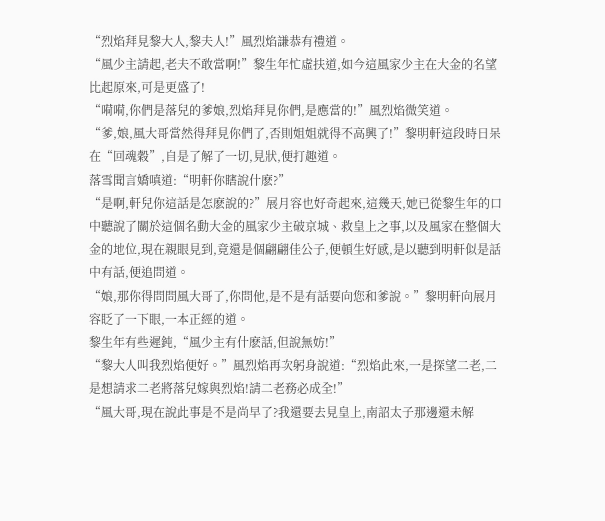“烈焰拜見黎大人,黎夫人!”風烈焰謙恭有禮道。
“風少主請起,老夫不敢當啊!”黎生年忙虛扶道,如今這風家少主在大金的名望比起原來,可是更盛了!
“嗬嗬,你們是落兒的爹娘,烈焰拜見你們,是應當的!”風烈焰微笑道。
“爹,娘,風大哥當然得拜見你們了,否則姐姐就得不高興了!”黎明軒這段時日呆在“回魂穀”,自是了解了一切,見狀,便打趣道。
落雪聞言嬌嗔道:“明軒你瞎說什麽?”
“是啊,軒兒你這話是怎麽說的?”展月容也好奇起來,這幾天,她已從黎生年的口中聽說了關於這個名動大金的風家少主破京城、救皇上之事,以及風家在整個大金的地位,現在親眼見到,竟還是個翩翩佳公子,便頓生好感,是以聽到明軒似是話中有話,便追問道。
“娘,那你得問問風大哥了,你問他,是不是有話要向您和爹說。”黎明軒向展月容眨了一下眼,一本正經的道。
黎生年有些遲鈍,“風少主有什麽話,但說無妨!”
“黎大人叫我烈焰便好。”風烈焰再次躬身說道:“烈焰此來,一是探望二老,二是想請求二老將落兒嫁與烈焰!請二老務必成全!”
“風大哥,現在說此事是不是尚早了?我還要去見皇上,南詔太子那邊還未解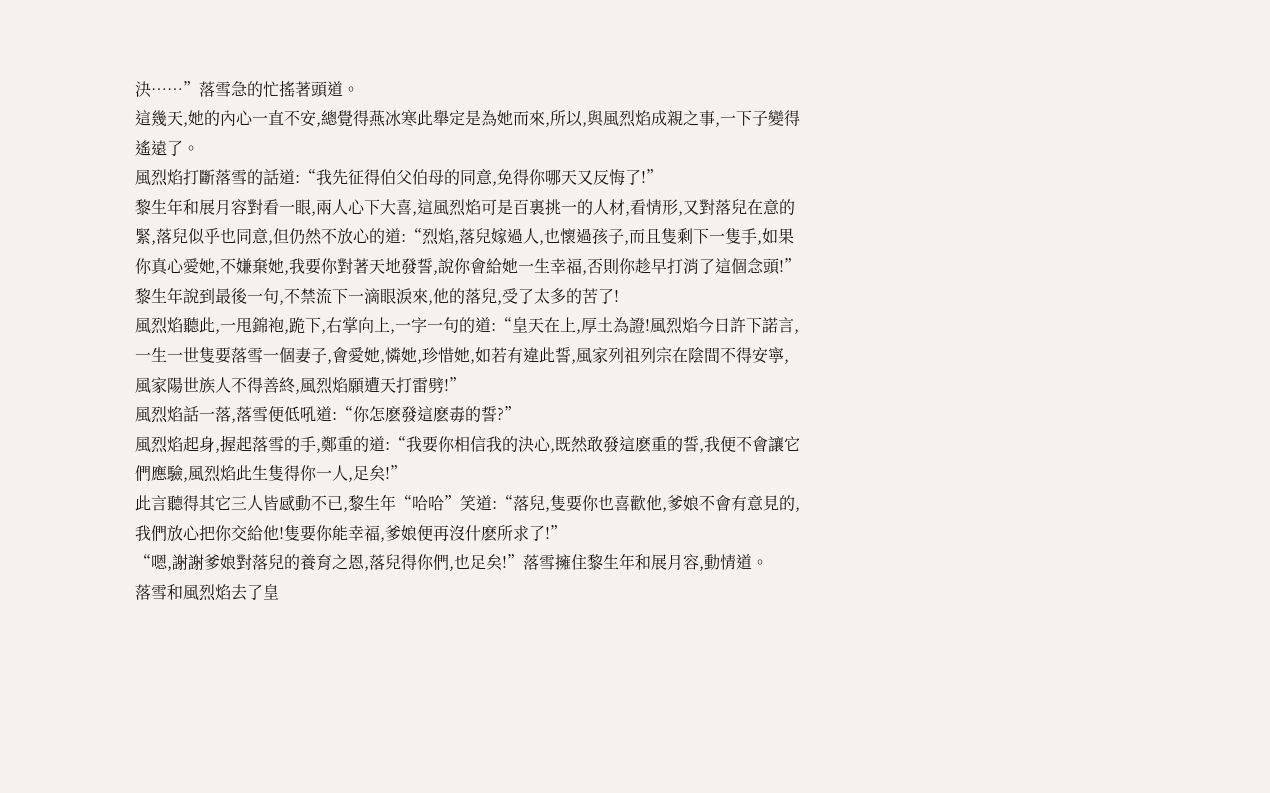決……”落雪急的忙搖著頭道。
這幾天,她的內心一直不安,總覺得燕冰寒此舉定是為她而來,所以,與風烈焰成親之事,一下子變得遙遠了。
風烈焰打斷落雪的話道:“我先征得伯父伯母的同意,免得你哪天又反悔了!”
黎生年和展月容對看一眼,兩人心下大喜,這風烈焰可是百裏挑一的人材,看情形,又對落兒在意的緊,落兒似乎也同意,但仍然不放心的道:“烈焰,落兒嫁過人,也懷過孩子,而且隻剩下一隻手,如果你真心愛她,不嫌棄她,我要你對著天地發誓,說你會給她一生幸福,否則你趁早打消了這個念頭!”
黎生年說到最後一句,不禁流下一滴眼淚來,他的落兒,受了太多的苦了!
風烈焰聽此,一甩錦袍,跪下,右掌向上,一字一句的道:“皇天在上,厚土為證!風烈焰今日許下諾言,一生一世隻要落雪一個妻子,會愛她,憐她,珍惜她,如若有違此誓,風家列祖列宗在陰間不得安寧,風家陽世族人不得善終,風烈焰願遭天打雷劈!”
風烈焰話一落,落雪便低吼道:“你怎麽發這麽毒的誓?”
風烈焰起身,握起落雪的手,鄭重的道:“我要你相信我的決心,既然敢發這麽重的誓,我便不會讓它們應驗,風烈焰此生隻得你一人,足矣!”
此言聽得其它三人皆感動不已,黎生年“哈哈”笑道:“落兒,隻要你也喜歡他,爹娘不會有意見的,我們放心把你交給他!隻要你能幸福,爹娘便再沒什麽所求了!”
“嗯,謝謝爹娘對落兒的養育之恩,落兒得你們,也足矣!”落雪擁住黎生年和展月容,動情道。
落雪和風烈焰去了皇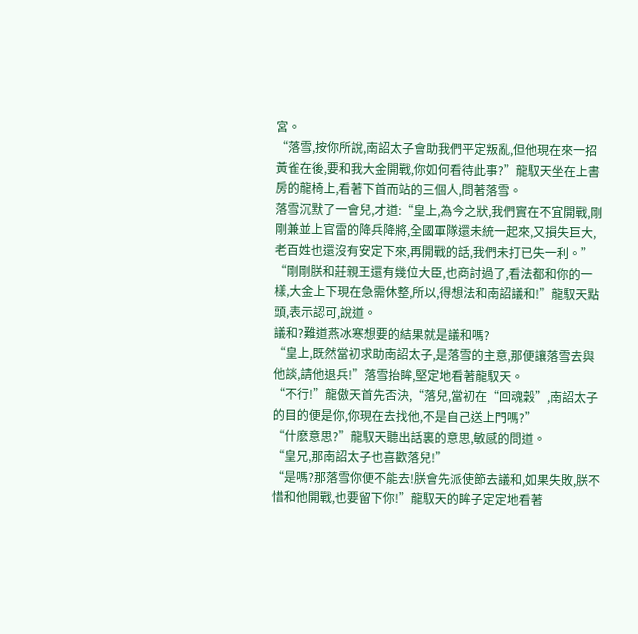宮。
“落雪,按你所說,南詔太子會助我們平定叛亂,但他現在來一招黃雀在後,要和我大金開戰,你如何看待此事?”龍馭天坐在上書房的龍椅上,看著下首而站的三個人,問著落雪。
落雪沉默了一會兒,才道:“皇上,為今之狀,我們實在不宜開戰,剛剛兼並上官雷的降兵降將,全國軍隊還未統一起來,又損失巨大,老百姓也還沒有安定下來,再開戰的話,我們未打已失一利。”
“剛剛朕和莊親王還有幾位大臣,也商討過了,看法都和你的一樣,大金上下現在急需休整,所以,得想法和南詔議和!”龍馭天點頭,表示認可,說道。
議和?難道燕冰寒想要的結果就是議和嗎?
“皇上,既然當初求助南詔太子,是落雪的主意,那便讓落雪去與他談,請他退兵!”落雪抬眸,堅定地看著龍馭天。
“不行!”龍傲天首先否決,“落兒,當初在“回魂穀”,南詔太子的目的便是你,你現在去找他,不是自己送上門嗎?”
“什麽意思?”龍馭天聽出話裏的意思,敏感的問道。
“皇兄,那南詔太子也喜歡落兒!”
“是嗎?那落雪你便不能去!朕會先派使節去議和,如果失敗,朕不惜和他開戰,也要留下你!”龍馭天的眸子定定地看著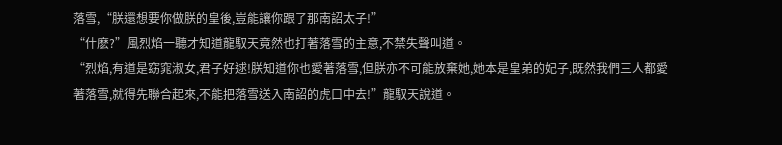落雪,“朕還想要你做朕的皇後,豈能讓你跟了那南詔太子!”
“什麽?”風烈焰一聽才知道龍馭天竟然也打著落雪的主意,不禁失聲叫道。
“烈焰,有道是窈窕淑女,君子好逑!朕知道你也愛著落雪,但朕亦不可能放棄她,她本是皇弟的妃子,既然我們三人都愛著落雪,就得先聯合起來,不能把落雪送入南詔的虎口中去!”龍馭天說道。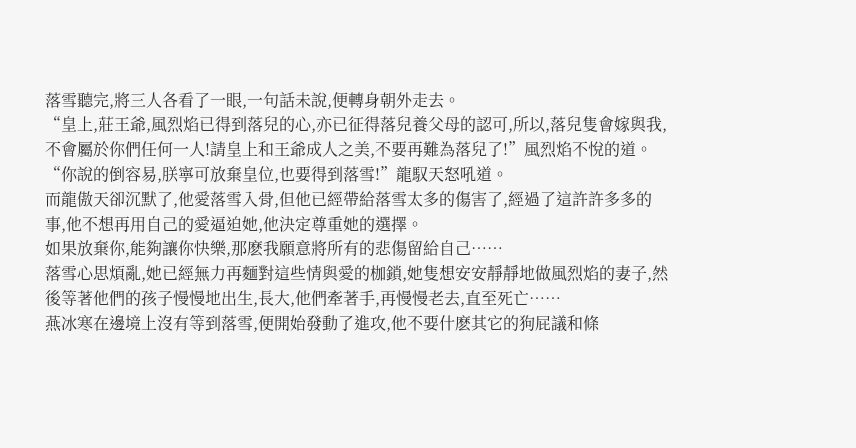落雪聽完,將三人各看了一眼,一句話未說,便轉身朝外走去。
“皇上,莊王爺,風烈焰已得到落兒的心,亦已征得落兒養父母的認可,所以,落兒隻會嫁與我,不會屬於你們任何一人!請皇上和王爺成人之美,不要再難為落兒了!”風烈焰不悅的道。
“你說的倒容易,朕寧可放棄皇位,也要得到落雪!”龍馭天怒吼道。
而龍傲天卻沉默了,他愛落雪入骨,但他已經帶給落雪太多的傷害了,經過了這許許多多的事,他不想再用自己的愛逼迫她,他決定尊重她的選擇。
如果放棄你,能夠讓你快樂,那麽我願意將所有的悲傷留給自己……
落雪心思煩亂,她已經無力再麵對這些情與愛的枷鎖,她隻想安安靜靜地做風烈焰的妻子,然後等著他們的孩子慢慢地出生,長大,他們牽著手,再慢慢老去,直至死亡……
燕冰寒在邊境上沒有等到落雪,便開始發動了進攻,他不要什麽其它的狗屁議和條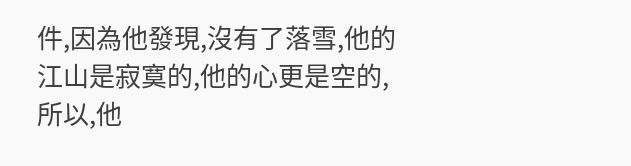件,因為他發現,沒有了落雪,他的江山是寂寞的,他的心更是空的,所以,他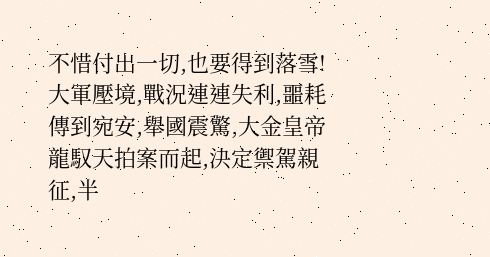不惜付出一切,也要得到落雪!
大軍壓境,戰況連連失利,噩耗傳到宛安,舉國震驚,大金皇帝龍馭天拍案而起,決定禦駕親征,半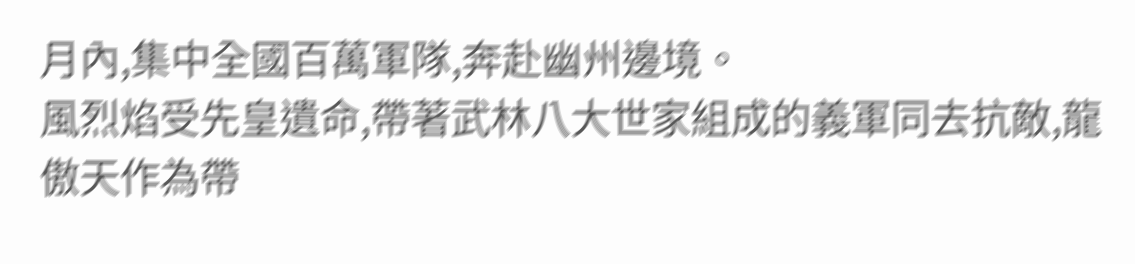月內,集中全國百萬軍隊,奔赴幽州邊境。
風烈焰受先皇遺命,帶著武林八大世家組成的義軍同去抗敵,龍傲天作為帶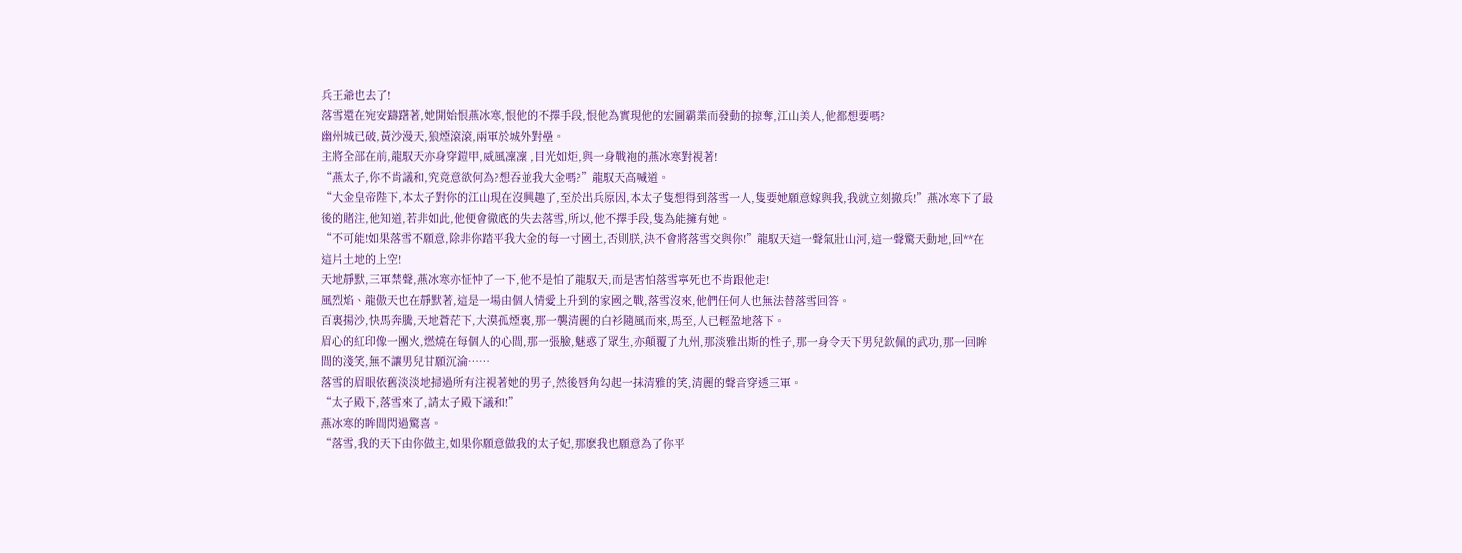兵王爺也去了!
落雪還在宛安躊躇著,她開始恨燕冰寒,恨他的不擇手段,恨他為實現他的宏圖霸業而發動的掠奪,江山美人,他都想要嗎?
幽州城已破,黃沙漫天,狼煙滾滾,兩軍於城外對壘。
主將全部在前,龍馭天亦身穿鎧甲,威風凜凜 ,目光如炬,與一身戰袍的燕冰寒對視著!
“燕太子,你不肯議和,究竟意欲何為?想吞並我大金嗎?”龍馭天高喊道。
“大金皇帝陛下,本太子對你的江山現在沒興趣了,至於出兵原因,本太子隻想得到落雪一人,隻要她願意嫁與我,我就立刻撤兵!”燕冰寒下了最後的賭注,他知道,若非如此,他便會徹底的失去落雪,所以,他不擇手段,隻為能擁有她。
“不可能!如果落雪不願意,除非你踏平我大金的每一寸國土,否則朕,決不會將落雪交與你!”龍馭天這一聲氣壯山河,這一聲驚天動地,回**在這片土地的上空!
天地靜默,三軍禁聲,燕冰寒亦怔忡了一下,他不是怕了龍馭天,而是害怕落雪寧死也不肯跟他走!
風烈焰、龍傲天也在靜默著,這是一場由個人情愛上升到的家國之戰,落雪沒來,他們任何人也無法替落雪回答。
百裏揚沙,快馬奔騰,天地蒼茫下,大漠孤煙裏,那一襲清麗的白衫隨風而來,馬至,人已輕盈地落下。
眉心的紅印像一團火,燃燒在每個人的心間,那一張臉,魅惑了眾生,亦顛覆了九州,那淡雅出斯的性子,那一身令天下男兒欽佩的武功,那一回眸間的淺笑,無不讓男兒甘願沉淪……
落雪的眉眼依舊淡淡地掃過所有注視著她的男子,然後唇角勾起一抹清雅的笑,清麗的聲音穿透三軍。
“太子殿下,落雪來了,請太子殿下議和!”
燕冰寒的眸間閃過驚喜。
“落雪,我的天下由你做主,如果你願意做我的太子妃,那麽我也願意為了你平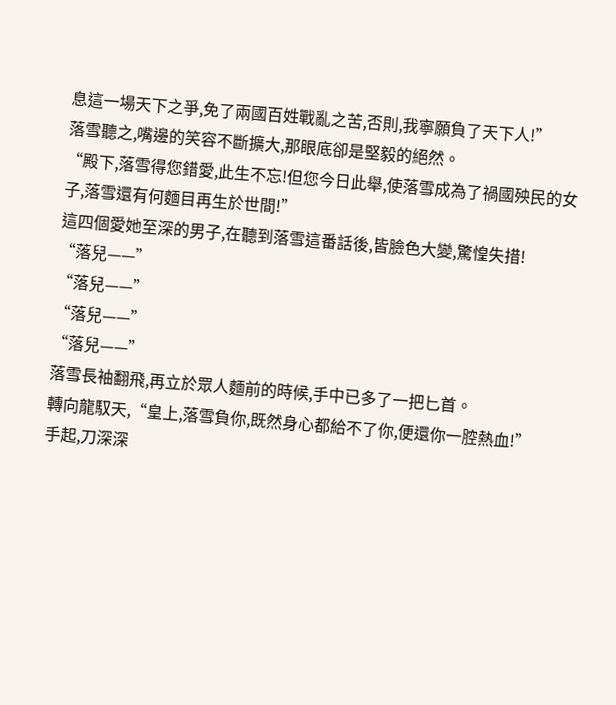息這一場天下之爭,免了兩國百姓戰亂之苦,否則,我寧願負了天下人!”
落雪聽之,嘴邊的笑容不斷擴大,那眼底卻是堅毅的絕然。
“殿下,落雪得您錯愛,此生不忘!但您今日此舉,使落雪成為了禍國殃民的女子,落雪還有何麵目再生於世間!”
這四個愛她至深的男子,在聽到落雪這番話後,皆臉色大變,驚惶失措!
“落兒——”
“落兒——”
“落兒——”
“落兒——”
落雪長袖翻飛,再立於眾人麵前的時候,手中已多了一把匕首。
轉向龍馭天,“皇上,落雪負你,既然身心都給不了你,便還你一腔熱血!”
手起,刀深深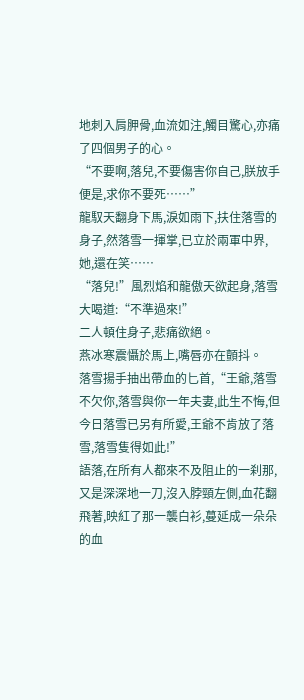地刺入肩胛骨,血流如注,觸目驚心,亦痛了四個男子的心。
“不要啊,落兒,不要傷害你自己,朕放手便是,求你不要死……”
龍馭天翻身下馬,淚如雨下,扶住落雪的身子,然落雪一揮掌,已立於兩軍中界,她,還在笑……
“落兒!”風烈焰和龍傲天欲起身,落雪大喝道:“不準過來!”
二人頓住身子,悲痛欲絕。
燕冰寒震懾於馬上,嘴唇亦在顫抖。
落雪揚手抽出帶血的匕首,“王爺,落雪不欠你,落雪與你一年夫妻,此生不悔,但今日落雪已另有所愛,王爺不肯放了落雪,落雪隻得如此!”
語落,在所有人都來不及阻止的一刹那,又是深深地一刀,沒入脖頸左側,血花翻飛著,映紅了那一襲白衫,蔓延成一朵朵的血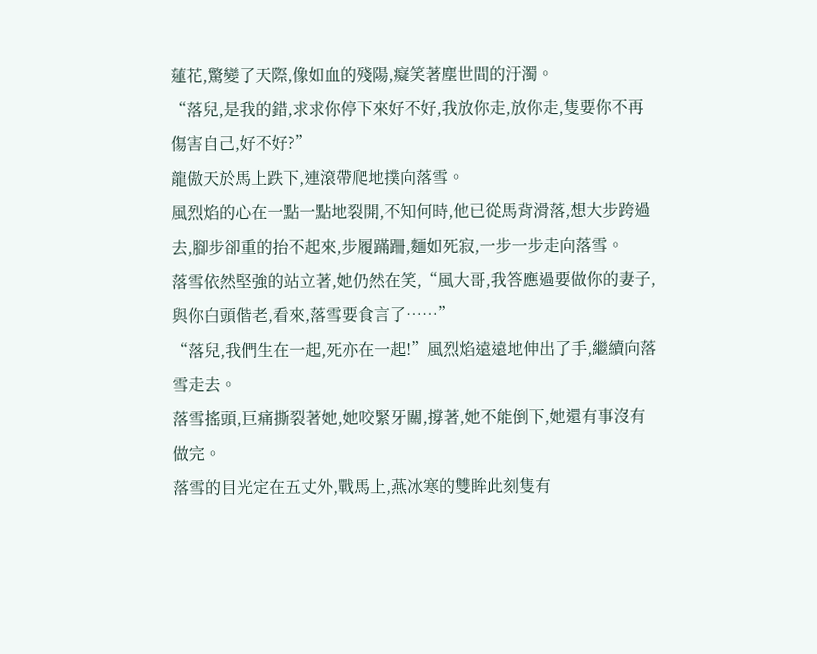蓮花,驚變了天際,像如血的殘陽,癡笑著塵世間的汙濁。
“落兒,是我的錯,求求你停下來好不好,我放你走,放你走,隻要你不再傷害自己,好不好?”
龍傲天於馬上跌下,連滾帶爬地撲向落雪。
風烈焰的心在一點一點地裂開,不知何時,他已從馬背滑落,想大步跨過去,腳步卻重的抬不起來,步履蹣跚,麵如死寂,一步一步走向落雪。
落雪依然堅強的站立著,她仍然在笑,“風大哥,我答應過要做你的妻子,與你白頭偕老,看來,落雪要食言了……”
“落兒,我們生在一起,死亦在一起!”風烈焰遠遠地伸出了手,繼續向落雪走去。
落雪搖頭,巨痛撕裂著她,她咬緊牙關,撐著,她不能倒下,她還有事沒有做完。
落雪的目光定在五丈外,戰馬上,燕冰寒的雙眸此刻隻有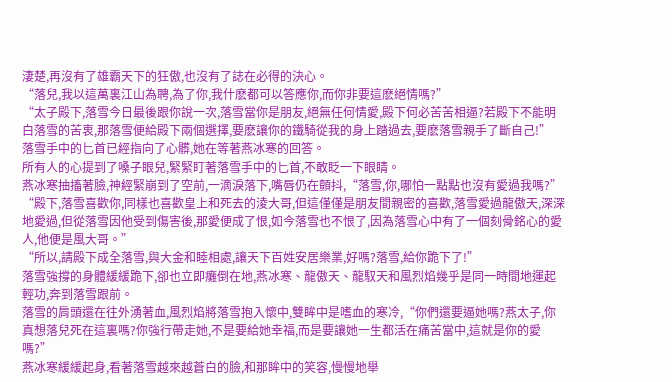淒楚,再沒有了雄霸天下的狂傲,也沒有了誌在必得的決心。
“落兒,我以這萬裏江山為聘,為了你,我什麽都可以答應你,而你非要這麽絕情嗎?”
“太子殿下,落雪今日最後跟你說一次,落雪當你是朋友,絕無任何情愛,殿下何必苦苦相逼?若殿下不能明白落雪的苦衷,那落雪便給殿下兩個選擇,要麽讓你的鐵騎從我的身上踏過去,要麽落雪親手了斷自己!”
落雪手中的匕首已經指向了心髒,她在等著燕冰寒的回答。
所有人的心提到了嗓子眼兒,緊緊盯著落雪手中的匕首,不敢眨一下眼睛。
燕冰寒抽搐著臉,神經緊崩到了空前,一滴淚落下,嘴唇仍在顫抖,“落雪,你,哪怕一點點也沒有愛過我嗎?”
“殿下,落雪喜歡你,同樣也喜歡皇上和死去的淩大哥,但這僅僅是朋友間親密的喜歡,落雪愛過龍傲天,深深地愛過,但從落雪因他受到傷害後,那愛便成了恨,如今落雪也不恨了,因為落雪心中有了一個刻骨銘心的愛人,他便是風大哥。”
“所以,請殿下成全落雪,與大金和睦相處,讓天下百姓安居樂業,好嗎?落雪,給你跪下了!”
落雪強撐的身體緩緩跪下,卻也立即癱倒在地,燕冰寒、龍傲天、龍馭天和風烈焰幾乎是同一時間地運起輕功,奔到落雪跟前。
落雪的肩頭還在往外湧著血,風烈焰將落雪抱入懷中,雙眸中是嗜血的寒冷,“你們還要逼她嗎?燕太子,你真想落兒死在這裏嗎?你強行帶走她,不是要給她幸福,而是要讓她一生都活在痛苦當中,這就是你的愛嗎?”
燕冰寒緩緩起身,看著落雪越來越蒼白的臉,和那眸中的笑容,慢慢地舉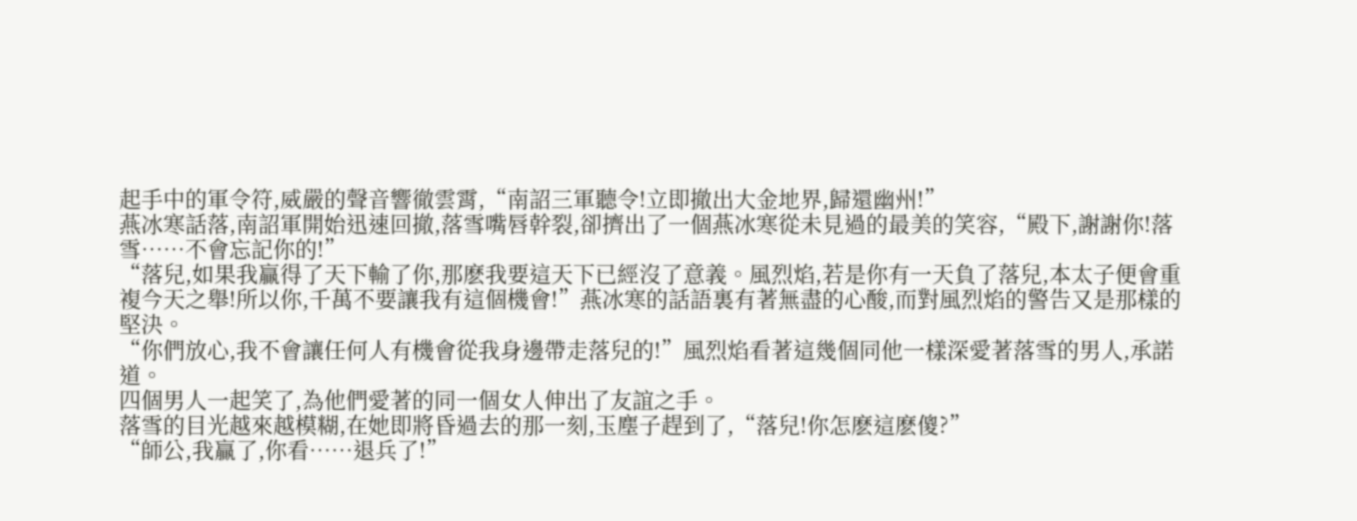起手中的軍令符,威嚴的聲音響徹雲霄,“南詔三軍聽令!立即撤出大金地界,歸還幽州!”
燕冰寒話落,南詔軍開始迅速回撤,落雪嘴唇幹裂,卻擠出了一個燕冰寒從未見過的最美的笑容,“殿下,謝謝你!落雪……不會忘記你的!”
“落兒,如果我贏得了天下輸了你,那麽我要這天下已經沒了意義。風烈焰,若是你有一天負了落兒,本太子便會重複今天之舉!所以你,千萬不要讓我有這個機會!”燕冰寒的話語裏有著無盡的心酸,而對風烈焰的警告又是那樣的堅決。
“你們放心,我不會讓任何人有機會從我身邊帶走落兒的!”風烈焰看著這幾個同他一樣深愛著落雪的男人,承諾道。
四個男人一起笑了,為他們愛著的同一個女人伸出了友誼之手。
落雪的目光越來越模糊,在她即將昏過去的那一刻,玉塵子趕到了,“落兒!你怎麽這麽傻?”
“師公,我贏了,你看……退兵了!”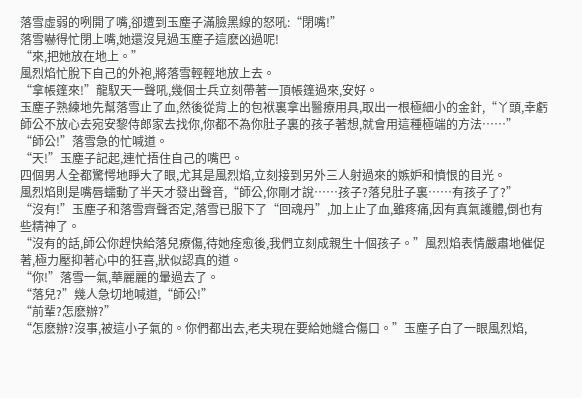落雪虛弱的咧開了嘴,卻遭到玉塵子滿臉黑線的怒吼:“閉嘴!”
落雪嚇得忙閉上嘴,她還沒見過玉塵子這麽凶過呢!
“來,把她放在地上。”
風烈焰忙脫下自己的外袍,將落雪輕輕地放上去。
“拿帳篷來!”龍馭天一聲吼,幾個士兵立刻帶著一頂帳篷過來,安好。
玉塵子熟練地先幫落雪止了血,然後從背上的包袱裏拿出醫療用具,取出一根極細小的金針,“丫頭,幸虧師公不放心去宛安黎侍郎家去找你,你都不為你肚子裏的孩子著想,就會用這種極端的方法……”
“師公!”落雪急的忙喊道。
“天!”玉塵子記起,連忙捂住自己的嘴巴。
四個男人全都驚愕地睜大了眼,尤其是風烈焰,立刻接到另外三人射過來的嫉妒和憤恨的目光。
風烈焰則是嘴唇蠕動了半天才發出聲音,“師公,你剛才說……孩子?落兒肚子裏……有孩子了?”
“沒有!”玉塵子和落雪齊聲否定,落雪已服下了“回魂丹”,加上止了血,雖疼痛,因有真氣護體,倒也有些精神了。
“沒有的話,師公你趕快給落兒療傷,待她痊愈後,我們立刻成親生十個孩子。”風烈焰表情嚴肅地催促著,極力壓抑著心中的狂喜,狀似認真的道。
“你!”落雪一氣,華麗麗的暈過去了。
“落兒?”幾人急切地喊道,“師公!”
“前輩?怎麽辦?”
“怎麽辦?沒事,被這小子氣的。你們都出去,老夫現在要給她縫合傷口。”玉塵子白了一眼風烈焰,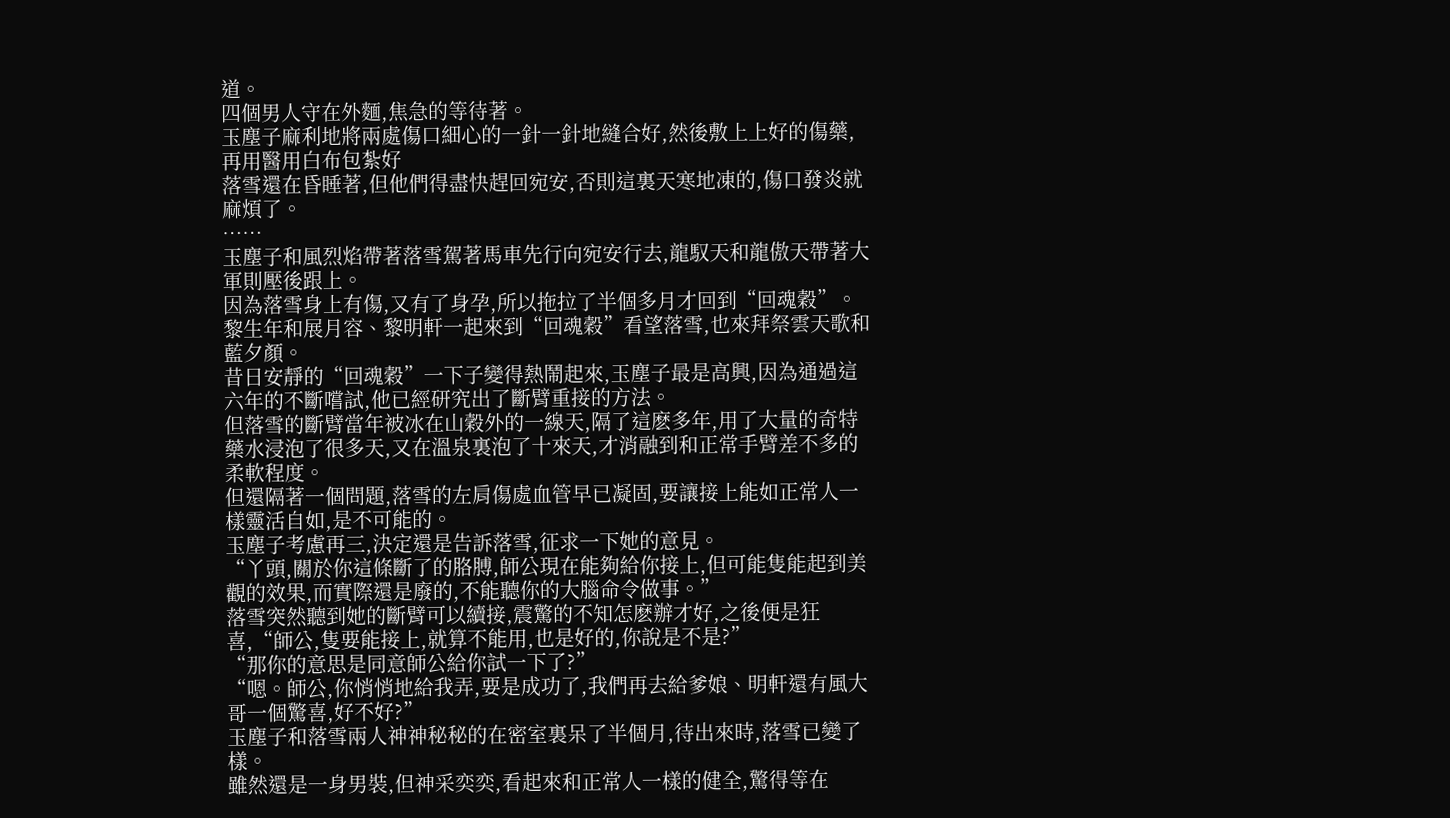道。
四個男人守在外麵,焦急的等待著。
玉塵子麻利地將兩處傷口細心的一針一針地縫合好,然後敷上上好的傷藥,再用醫用白布包紮好
落雪還在昏睡著,但他們得盡快趕回宛安,否則這裏天寒地凍的,傷口發炎就麻煩了。
……
玉塵子和風烈焰帶著落雪駕著馬車先行向宛安行去,龍馭天和龍傲天帶著大軍則壓後跟上。
因為落雪身上有傷,又有了身孕,所以拖拉了半個多月才回到“回魂穀”。
黎生年和展月容、黎明軒一起來到“回魂穀”看望落雪,也來拜祭雲天歌和藍夕顏。
昔日安靜的“回魂穀”一下子變得熱鬧起來,玉塵子最是高興,因為通過這六年的不斷嚐試,他已經研究出了斷臂重接的方法。
但落雪的斷臂當年被冰在山穀外的一線天,隔了這麽多年,用了大量的奇特藥水浸泡了很多天,又在溫泉裏泡了十來天,才消融到和正常手臂差不多的柔軟程度。
但還隔著一個問題,落雪的左肩傷處血管早已凝固,要讓接上能如正常人一樣靈活自如,是不可能的。
玉塵子考慮再三,決定還是告訴落雪,征求一下她的意見。
“丫頭,關於你這條斷了的胳膊,師公現在能夠給你接上,但可能隻能起到美觀的效果,而實際還是廢的,不能聽你的大腦命令做事。”
落雪突然聽到她的斷臂可以續接,震驚的不知怎麽辦才好,之後便是狂喜,“師公,隻要能接上,就算不能用,也是好的,你說是不是?”
“那你的意思是同意師公給你試一下了?”
“嗯。師公,你悄悄地給我弄,要是成功了,我們再去給爹娘、明軒還有風大哥一個驚喜,好不好?”
玉塵子和落雪兩人神神秘秘的在密室裏呆了半個月,待出來時,落雪已變了樣。
雖然還是一身男裝,但神采奕奕,看起來和正常人一樣的健全,驚得等在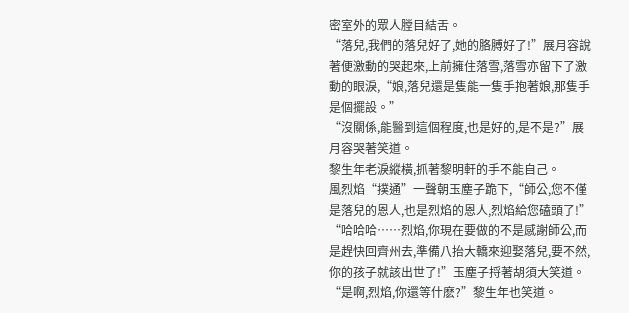密室外的眾人膛目結舌。
“落兒,我們的落兒好了,她的胳膊好了!”展月容說著便激動的哭起來,上前擁住落雪,落雪亦留下了激動的眼淚,“娘,落兒還是隻能一隻手抱著娘,那隻手是個擺設。”
“沒關係,能醫到這個程度,也是好的,是不是?”展月容哭著笑道。
黎生年老淚縱橫,抓著黎明軒的手不能自己。
風烈焰“撲通”一聲朝玉塵子跪下,“師公,您不僅是落兒的恩人,也是烈焰的恩人,烈焰給您磕頭了!”
“哈哈哈……烈焰,你現在要做的不是感謝師公,而是趕快回齊州去,準備八抬大轎來迎娶落兒,要不然,你的孩子就該出世了!”玉塵子捋著胡須大笑道。
“是啊,烈焰,你還等什麽?”黎生年也笑道。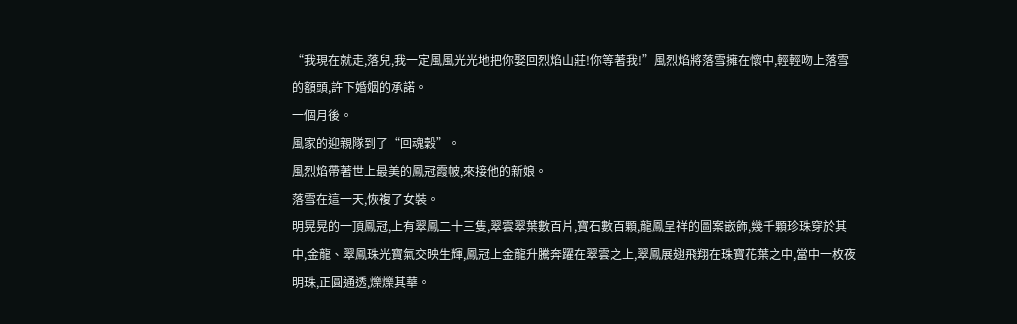“我現在就走,落兒,我一定風風光光地把你娶回烈焰山莊!你等著我!”風烈焰將落雪擁在懷中,輕輕吻上落雪的額頭,許下婚姻的承諾。
一個月後。
風家的迎親隊到了“回魂穀”。
風烈焰帶著世上最美的鳳冠霞帔,來接他的新娘。
落雪在這一天,恢複了女裝。
明晃晃的一頂鳳冠,上有翠鳳二十三隻,翠雲翠葉數百片,寶石數百顆,龍鳳呈祥的圖案嵌飾,幾千顆珍珠穿於其中,金龍、翠鳳珠光寶氣交映生輝,鳳冠上金龍升騰奔躍在翠雲之上,翠鳳展翅飛翔在珠寶花葉之中,當中一枚夜明珠,正圓通透,爍爍其華。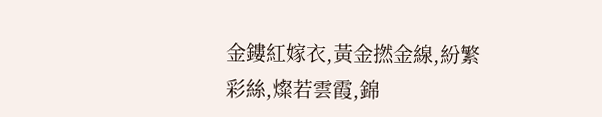金鏤紅嫁衣,黃金撚金線,紛繁彩絲,燦若雲霞,錦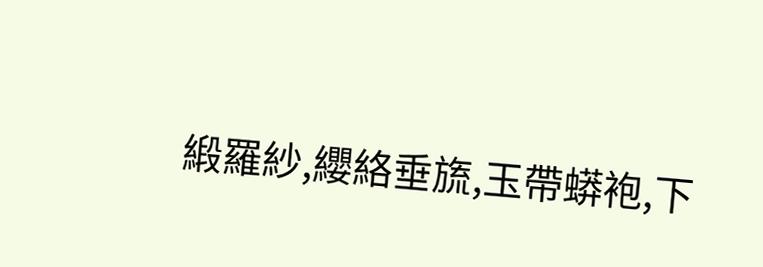緞羅紗,纓絡垂旒,玉帶蟒袍,下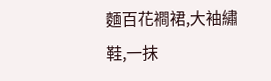麵百花襇裙,大袖繡鞋,一抹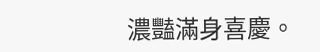濃豔滿身喜慶。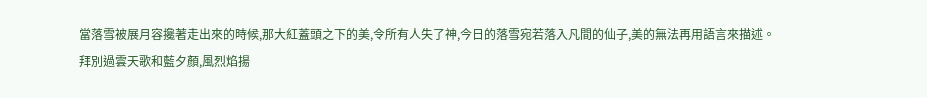當落雪被展月容攙著走出來的時候,那大紅蓋頭之下的美,令所有人失了神,今日的落雪宛若落入凡間的仙子,美的無法再用語言來描述。
拜別過雲天歌和藍夕顏,風烈焰揚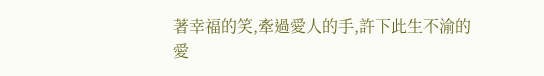著幸福的笑,牽過愛人的手,許下此生不渝的愛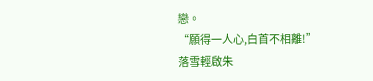戀。
“願得一人心,白首不相離!”
落雪輕啟朱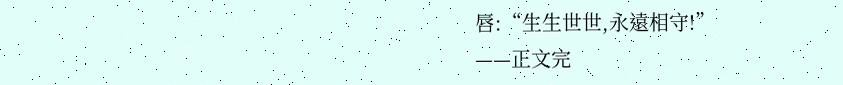唇:“生生世世,永遠相守!”
——正文完